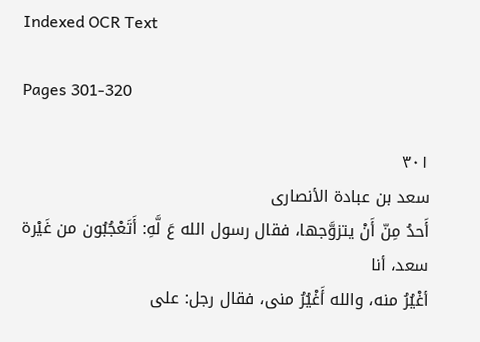Indexed OCR Text

Pages 301-320

٣٠١
سعد بن عبادة الأنصارى
أَحدُ مِنّ أَنْ يتزوَّجها، فقال رسول الله عَ لَّهِ: أَتَعْجُبُون من غَيْرة سعد، أنا
أغْيُرُ منه، والله أَغْيُرُ منى، فقال رجل: على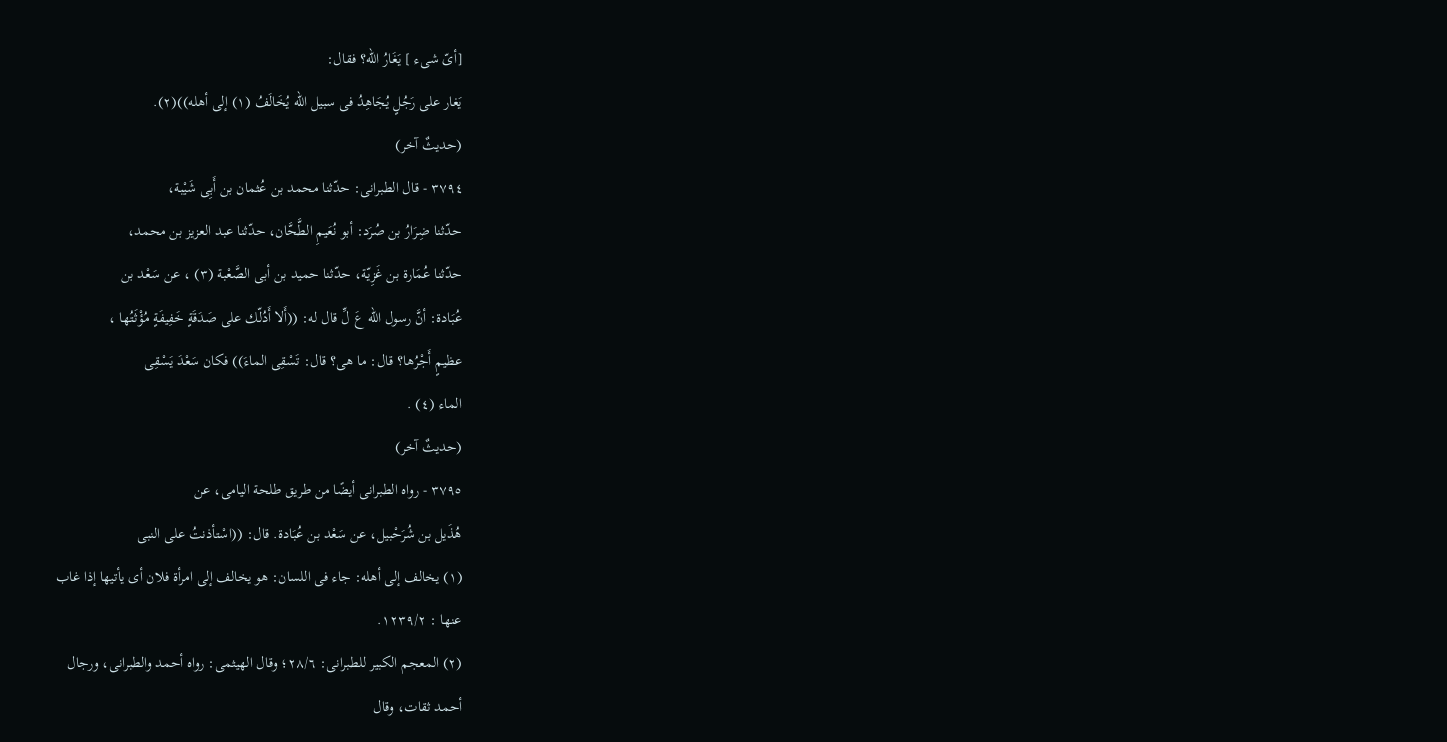[أىّ شىء ] يَغَارُ الله؟ فقال:
يَغار على رَجُلٍ يُجَاهِدُ فى سبيل الله يُخَالَفُ (١) إلى أهله))(٢).
(حديثٌ آخر)
٣٧٩٤ - قال الطبرانى: حدّثنا محمد بن عُثمان بن أَبِى شَيْبة،
حدّثنا ضِرَارُ بن صُرَد: أبو نُعَيمِ الطَّحَّان، حدّثنا عبد العزيز بن محمد،
حدّثنا عُمَارة بن غَزِيّة، حدّثنا حميد بن أبى الصَّعْبة (٣) ، عن سَعْد بن
عُبَادة: أنَّ رسول الله عَ لِّ قال له: ((أَلا أَدُلّك على صَدَقَةٍ خَفِيفَةٍ مُؤْثَتُها ،
عظيمٍ أَجْرُها؟ قال: ما هى؟ قال: تَسْقِى الماءَ)) فكان سَعْدَ يَسْقِى
الماء (٤) .
(حديثٌ آخر)
٣٧٩٥ - رواه الطبرانى أيضًا من طريق طلحة اليامى، عن
هُذَيل بن شُرَحْبيل، عن سَعْد بن عُبَادة. قال: ((اسْتأذنتُ على النبى
(١) يخالف إلى أهله: جاء فى اللسان: هو يخالف إلى امرأة فلان أى يأتيها إذا غاب
عنها : ١٢٣٩/٢.
(٢) المعجم الكبير للطبرانى: ٢٨/٦؛ وقال الهيثمى: رواه أحمد والطبرانى، ورجال
أحمد ثقات، وقال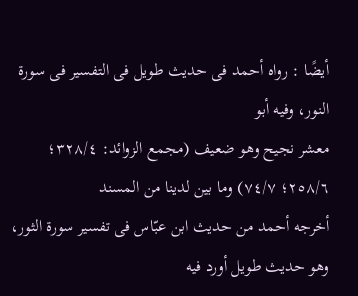أيضًا : رواه أحمد فى حديث طويل فى التفسير فى سورة النور، وفيه أبو
معشر نجيح وهو ضعيف (مجمع الزوائد: ٣٢٨/٤؛ ٢٥٨/٦؛ ٧٤/٧) وما بين لدينا من المسند
أخرجه أحمد من حديث ابن عبّاس فى تفسير سورة الثور، وهو حديث طويل أورد فيه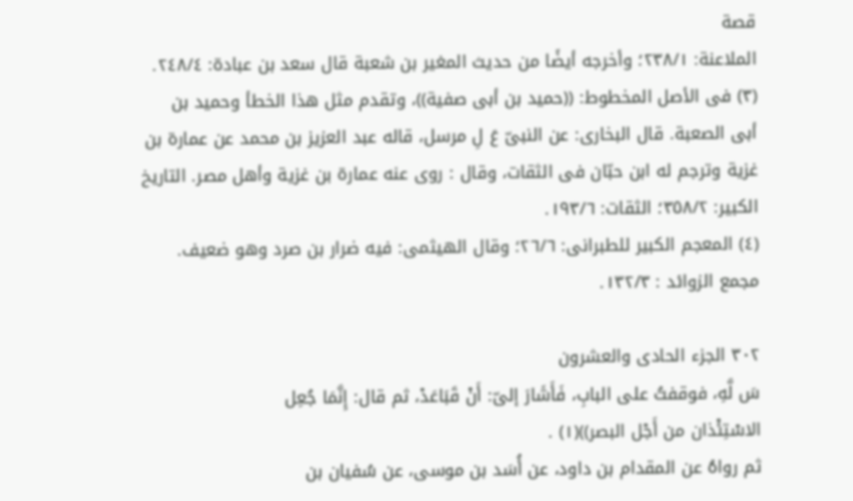قصة
الملاعنة: ٢٣٨/١؛ وأخرجه أيضًا من حديث المغير بن شعبة قال سعد بن عبادة: ٢٤٨/٤.
(٣) فى الأصل المخطوط: ((حميد بن أبى صفية))، وتقدم مثل هذا الخطأ وحميد بن
أبى الصعبة. قال البخارى: عن النبىّ عَ لِ مرسل، قاله عبد العزيز بن محمد عن عمارة بن
غزية وترجم له ابن حبّان فى الثقات، وقال : روى عنه عمارة بن غزية وأهل مصر. التاريخ
الكبير: ٣٥٨/٢؛ الثقات: ١٩٣/٦.
(٤) المعجم الكبير للطبرانى: ٢٦/٦؛ وقال الهيثمى: فيه ضرار بن صرد وهو ضعيف.
مجمع الزوائد : ١٣٢/٣.

٣٠٢ الجزء الحادى والعشرون
سَ لَّهِ، فوقفتُ على البابِ، فَأَشَارَ إلىّ: أَنْ قَبَاعَدْ، ثم قال: إِنَّمَا جُعِل
الاسْتِئْذان من أَجْل البصر))(١) .
ثم رواهُ عن المقدام بن داود، عن أُسَد بن موسى، عن سُفيان بن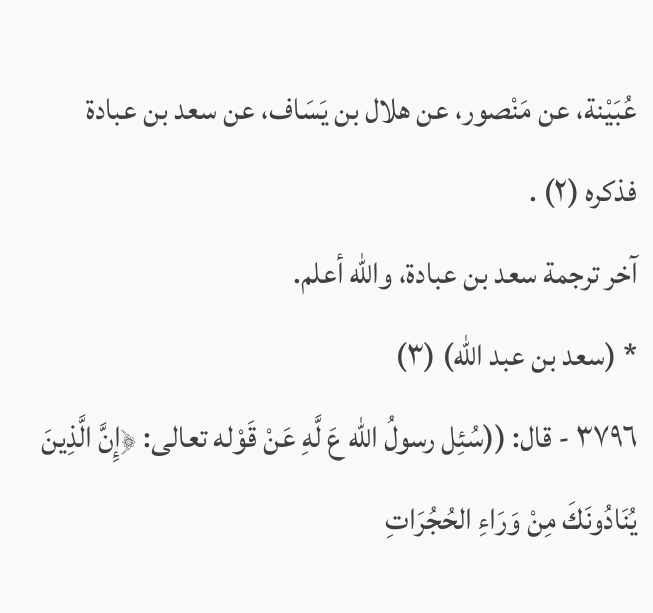عُبَيْنة، عن مَنْصور، عن هلال بن يَسَاف، عن سعد بن عبادة فذكره (٢) .
آخر ترجمة سعد بن عبادة، والله أعلم.
* (سعد بن عبد الله) (٣)
٣٧٩٦ - قال: ((سُئِل رسولُ الله عَ لَّهِ عَنْ قَوْله تعالى: ﴿إِنَّ الَّذِينَ
يُنَادُونَكَ مِنْ وَرَاءِ الحُجُرَاتِ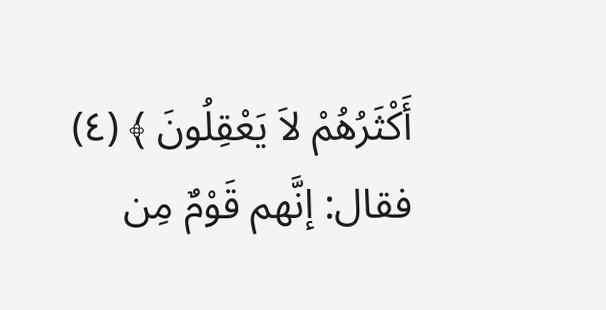أَكْثَرُهُمْ لاَ يَعْقِلُونَ ﴾ (٤) فقال: إنَّهم قَوْمٌ مِن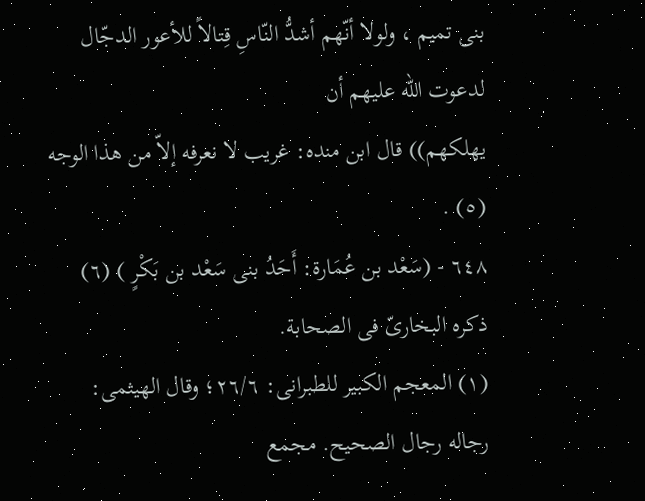بنى تميم ، ولولا أنّهم أشدُّ النّاسِ قِتالاً للأعور الدجّال لدعوت الله عليهم أن
يهلكهم)) قال ابن منده: غريب لا نعرفه إلاّ من هذا الوجه (٥) .
٦٤٨ - (سَعْد بن عُمَارة: أَحَدُ بنى سَعْد بن بَكْرٍ ) (٦)
ذكره البخارىّ فى الصحابة.
(١) المعجم الكبير للطبرانى: ٢٦/٦؛ وقال الهيثمى: رجاله رجال الصحيح. مجمع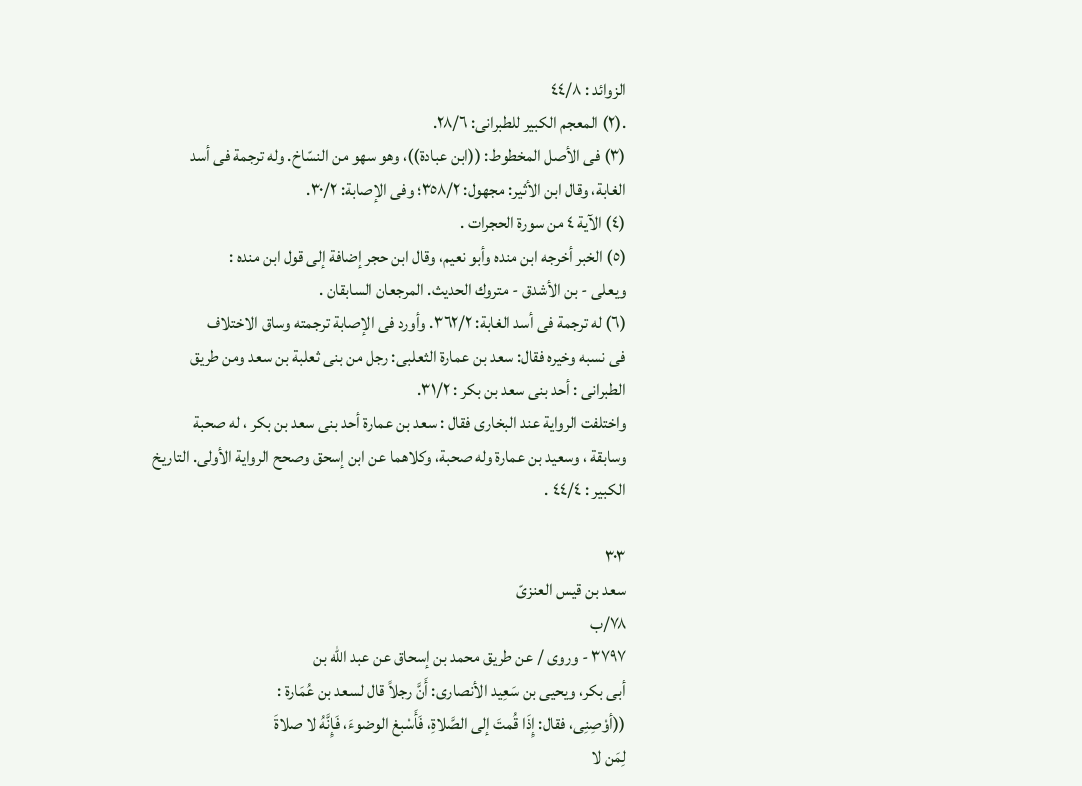الزوائد : ٤٤/٨
.(٢) المعجم الكبير للطبرانى: ٢٨/٦.
(٣) فى الأصل المخطوط: ((ابن عبادة))، وهو سهو من النسّاخ. وله ترجمة فى أسد
الغابة، وقال ابن الأثير: مجهول: ٣٥٨/٢؛ وفى الإصابة: ٣٠/٢.
(٤) الآية ٤ من سورة الحجرات .
(٥) الخبر أخرجه ابن منده وأبو نعيم، وقال ابن حجر إضافة إلى قول ابن منده :
ويعلى - بن الأشدق - متروك الحديث. المرجعان السابقان .
(٦) له ترجمة فى أسد الغابة: ٣٦٢/٢. وأورد فى الإصابة ترجمته وساق الاختلاف
فى نسبه وخيره فقال: سعد بن عمارة الثعلبى: رجل من بنى ثعلبة بن سعد ومن طريق
الطبرانى : أحد بنى سعد بن بكر : ٣١/٢.
واختلفت الرواية عند البخارى فقال : سعد بن عمارة أحد بنى سعد بن بكر ، له صحبة
وسابقة ، وسعيد بن عمارة وله صحبة، وكلاهما عن ابن إسحق وصحح الرواية الأولى. التاريخ
الكبير : ٤٤/٤ .

٣٠٣
سعد بن قيس العنزىّ
٧٨/ب
٣٧٩٧ - وروى / عن طريق محمد بن إسحاق عن عبد الله بن
أبى بكر، ويحيى بن سَعِيد الأنصارى: أَنَّ رجلاً قال لسعد بن عُمَارة :
((أوْصِنِى، فقال: إِذَا قُمتَ إلى الصَّلاةِ، فَأَسْبغ الوضوءَ، فَإِنَّهُ لا صلاةَ
لِمَن لا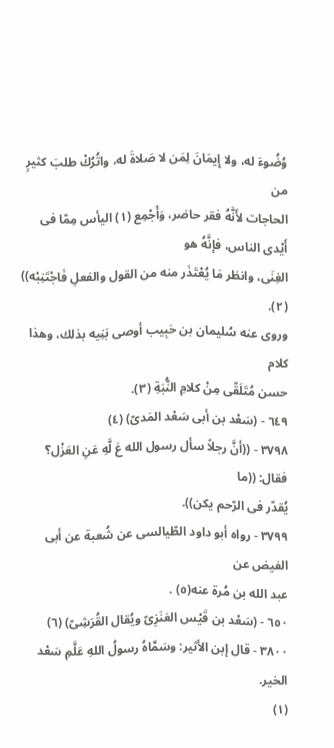وُضُوءَ له، ولا إِيمَانَ لِمَن لا صَلاةَ له، واتُرُكْ طلبَ كثيرٍ من
الحاجات لأَنَّهُ فقر حاضر، وَأَجْمِع (١) اليأس مِمّا فى أَيْدى الناس، فإنَّهُ هو
الغِنَى، وانظر مَا يُعْتَذَر منه من القول والفعلِ فَاجْتَنِبْه)) (٢).
وروى عنه سُليمان بن حَبِيب أوصى بَنِيه بذلك، وهذا كلام
حسن مُتَلَقّى مِنْ كلامِ النُّبَةِ (٣).
٦٤٩ - (سَعْد بن أبى سَعْد المَدىّ) (٤)
٣٧٩٨ - ((أنَّ رجلاً سأل رسول الله عَ لَّهِ عَنِ العَزْل؟ فقال: ((ما
يُقدّر فی الرّحم یکن)).
٣٧٩٩ - رواه أبو داود الطّيالسى عن شُعبة عن أبى الفيض عن
عبد الله بن مُرة عنه(٥) .
٦٥٠ - (سَعْد بن قَيْس العَنَزِىّ ويُقال القُرَشِىّ) (٦)
٣٨٠٠ - قال إبن الأثير: وسَمَّاهُ رسولُ اللهِ عَلَّمِ سَعْد الخير.
(١)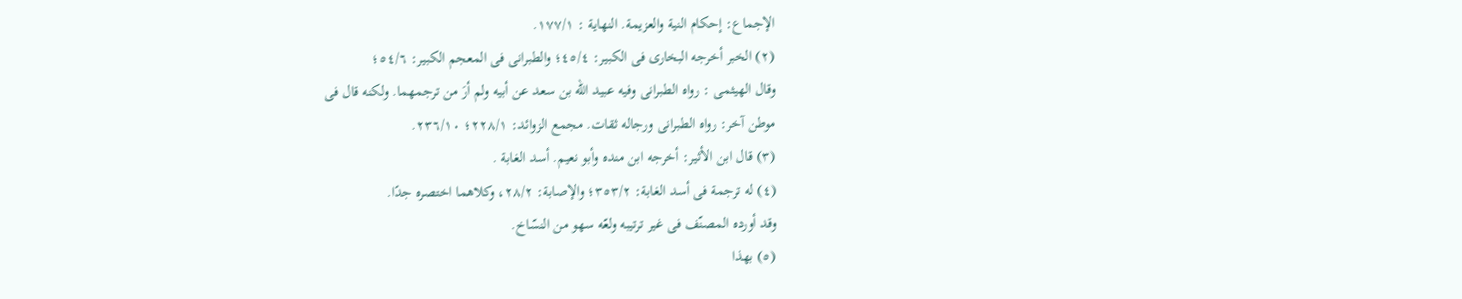الإجماع: إحكام النية والعزيمة. النهاية : ١٧٧/١.
(٢) الخبر أخرجه البخارى فى الكبير: ٤٥/٤؛ والطبرانى فى المعجم الكبير: ٥٤/٦؛
وقال الهيثمى : رواه الطبرانى وفيه عبيد الله بن سعد عن أبيه ولم أرَ من ترجمهما. ولكنه قال فى
موطن آخر: رواه الطبرانى ورجاله ثقات. مجمع الزوائد: ٢٢٨/١؛ ٢٣٦/١٠.
(٣) قال ابن الأثير: أخرجه ابن منده وأبو نعيم. أسد الغابة .
(٤) له ترجمة فى أسد الغابة: ٣٥٣/٢؛ والإصابة: ٢٨/٢، وكلاهما اختصره جدًا.
وقد أورده المصنّف فى غير ترتيبه ولعّه سهو من النسّاخ.
(٥) بهذا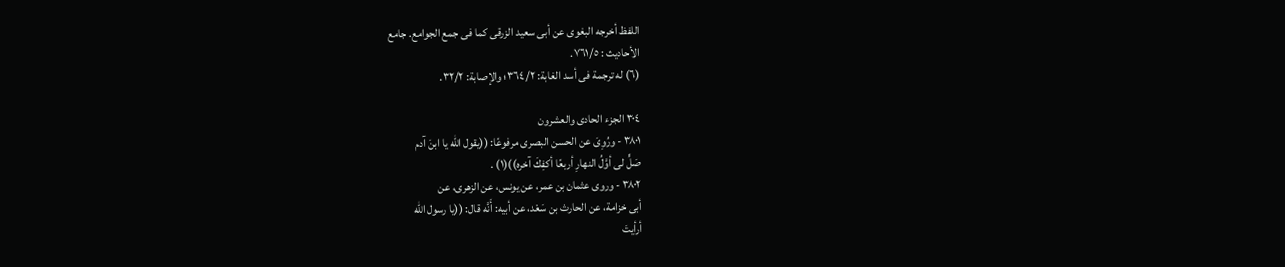اللفظ أخرجه البغوى عن أبى سعيد الزرقى كما فى جمع الجوامع. جامع
الأحاديث : ٧٦١/٥.
(٦) له ترجمة فى أسد الغابة: ٣٦٤/٢؛ والإصابة: ٣٢/٢.

٣٠٤ الجزء الحادى والعشرون
٣٨٠١ - ورُوِىَ عن الحسن البصرى مرفوعًا: ((يقول الله يا ابنَ آدم
صَلٍّ لى أوَّلُ النهارِ أربعًا أكفِكَ آخره))(١) .
٣٨٠٢ - وروی عثمان بن عمر، عن يونس، عن الزهرى، عن
أبى خزامة، عن الحارث بن سَعْد، عن أبيه: أَنَّه قال: ((يا رسول الله
أرأيتَ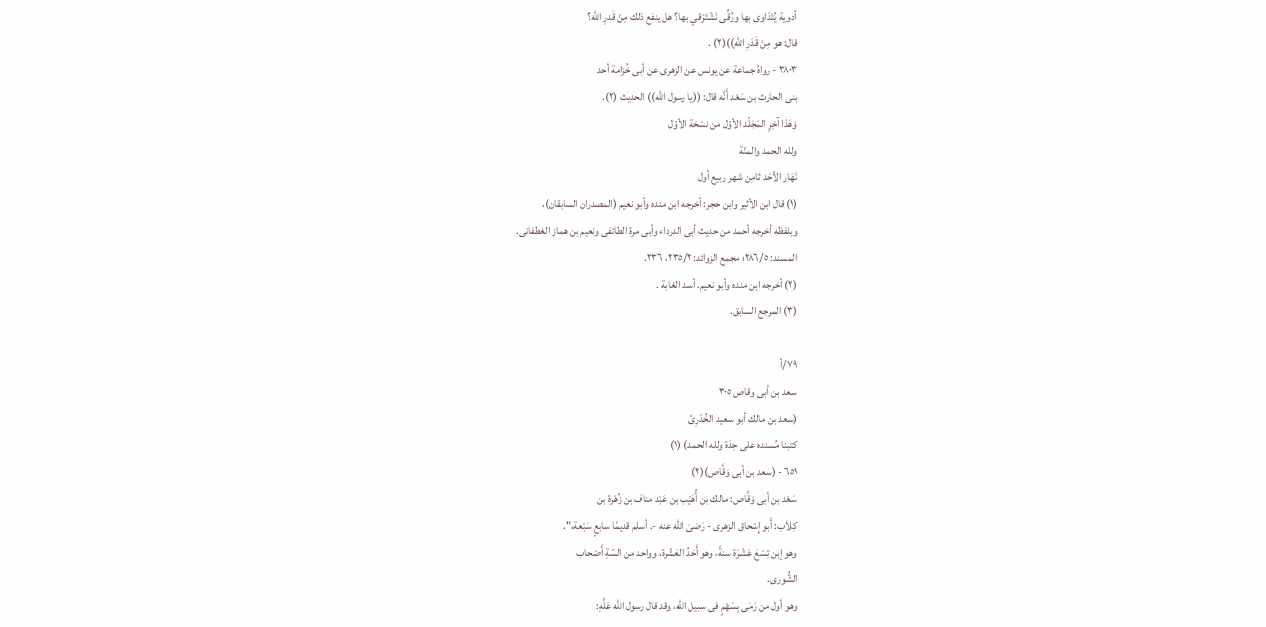أدوية يُتَدَاوى بها ورُقِّى نَشْتَرْقي بها؟ هل ينفع ذلك مِنْ قَدرِ الله؟
قال: هو مِنْ قَدَرِ اللهِ))(٢) .
٣٨٠٣ - رواهُ جماعة عن يونس عن الزهرى عن أبى خُزامة أحد
بنى الحارث بن سَعْد أَنَّه قال: ((يا رسول الله)) الحديث (٢).
وَهَذا آخِرِ المَجَلّد الأوّل من نسْخة الأوّل
ولله الحمد والمنّة
نَهَار الأحَد ثامِن شهر ربيع أول
(١) قال ابن الأثير وابن حجر: أخرجه ابن منده وأبو نعيم (المصدران السابقان)،
وبلفظه أخرجه أحمد من حديث أبى الدرداء وأبى مرة الطائفى ونعيم بن هماز الغطفانى.
المسند: ٢٨٦/٥؛ مجمع الزوائد: ٢٣٥/٢، ٢٣٦.
(٢) أخرجه ابن منده وأبو نعيم. أسد الغابة .
(٣) المرجع السابق.

٧٩/أ
سعد بن أبى وقاص ٣٠٥
(سعد بن مالك أبو سعيد الخُدْرِىّ
كتبنا مُسنده على حِدَة ولله الحمد) (١)
٦٥١ - (سعد بن أبى وَقَّاص)(٢)
سَعْد بن أبى وَقَّاص: مالك بن أُهَيْب بن عَبْد مناف بن زُهْرة بن
كِلاَب: أَبو إِسْحاق الزهرى - رَضىَ الله عنه -. أسلم قديمًا سابعٍ سَبْعة،".
وهو إبن تِسْعَ عَشْرَة سنةً، وهو أَحَدُ العَشْرة، وواحد من السّةِ أَصْحاب
الشُّورى.
وهو أول من رَمَى بِسَهْمٍ فى سبيل الله، وقد قال رسول الله عَلَّهِ: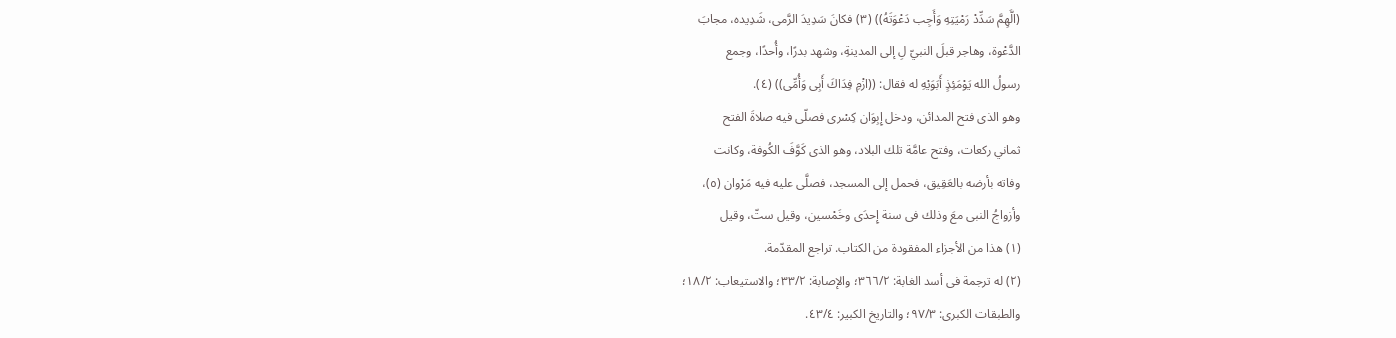(الَّهِمَّ سَدِّدْ رَمْيَتِهِ وَأَجِب دَعْوَتَهُ)) (٣) فكانَ سَدِيدَ الرَّمى، شَدِيده، مجابَ
الدَّعْوة، وهاجر قبلَ النبيّ لِ إلى المدينةِ، وشهد بدرًا، وأُحدًا، وجمع
رسولُ الله يَوْمَئِذٍ أَبَوَيْهِ له فقال: ((ازْمِ فِدَاكَ أَبِى وَأُمِّى)) (٤).
وهو الذى فتح المدائن، ودخل إِبِوَان كِسْرى فصلّى فيه صلاةَ الفتح
ثماني ركعات، وفتح عامَّة تلك البلاد، وهو الذى كَوَّفَ الكُوفة، وكانت
وفاته بأرضه بالعَقِيق، فحمل إلى المسجد، فصلَّى عليه فيه مَرْوان (٥)،
وأزواجُ النبى معَ وذلك فى سنة إِحدَى وخَمْسین، وقيل ستّ، وقيل
(١) هذا من الأجزاء المفقودة من الكتاب. تراجع المقدّمة.
(٢) له ترجمة فى أسد الغابة: ٣٦٦/٢؛ والإصابة: ٣٣/٢؛ والاستيعاب: ١٨/٢؛
والطبقات الكبرى: ٩٧/٣؛ والتاريخ الكبير: ٤٣/٤.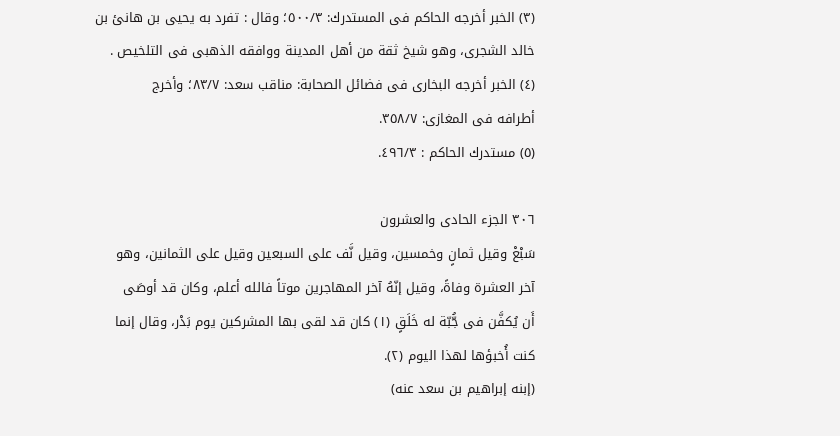(٣) الخبر أخرجه الحاكم فى المستدرك: ٥٠٠/٣؛ وقال : تفرد به يحيى بن هانئ بن
خالد الشجرى، وهو شيخ ثقة من أهل المدينة ووافقه الذهبى فى التلخيص .
(٤) الخبر أخرجه البخارى فى فضائل الصحابة: مناقب سعد: ٨٣/٧؛ وأخرج
أطرافه فى المغازى: ٣٥٨/٧.
(٥) مستدرك الحاكم : ٤٩٦/٣.

٣٠٦ الجزء الحادى والعشرون
سَبْعْ وقيل ثمانٍ وخمسين، وقيل نَّف على السبعين وقيل على الثمانين، وهو
آخر العشرة وفاةً، وقيل إنّهُ آخر المهاجرين موتاً فالله أعلم، وكان قد أوصَى
أَن يُكفَّن فى جُّبّة له خَلَقٍ (١) كان قد لقى بها المشركين يوم بَدْر، وقال إنما
كنت أُخبؤها لهذا اليوم (٢).
(إبنه إبراهيم بن سعد عنه)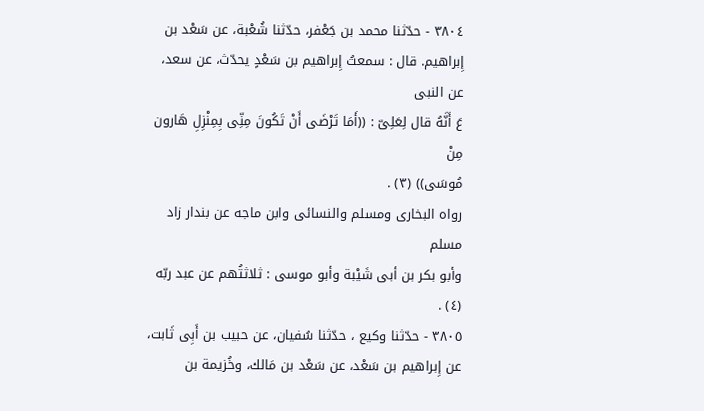٣٨٠٤ - حدّثنا محمد بن جَعْفر، حدّثنا شُعْبة، عن سَعْد بن
إِبراهيم. قال : سمعتُ إِبراهيم بن سَعْدٍ يحدّث، عن سعد، عن النبى
عَ أَنَّهُ قال لِعَلِىّ : ((أَمَا تَرْضَى أَنْ تَكُونَ مِنِّى بِمِنْزِلِ هَارون مِنْ
مُوسَى)) (٣) .
رواه البخارى ومسلم والنسائى وابن ماجه عن بندار زاد مسلم
وأبو بكر بن أبى شَيْبة وأبو موسى : ثلاثتُهم عن عبد ربّه (٤) .
٣٨٠٥ - حدّثنا وكيع ، حدّثنا سُفيان، عن حبيب بن أَبِى ثَابت،
عن إِبراهيم بن سَعْد، عن سَعْد بن مَالك، وخُزيمة بن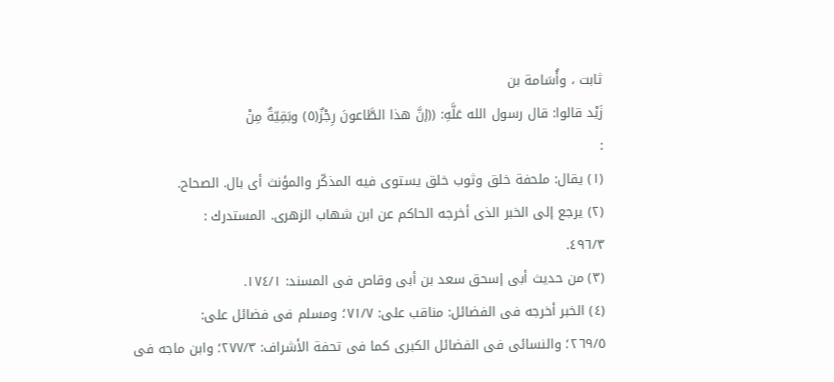ثابت ، وأُسَامة بن
زَيْد قالوا: قال رسول الله عَلَّهِ: ((إنَّ هذا الطَّاعونَ رِجْزٌ(٥) وبَقِيّةٌ مِنْ
:
(١) يقال: ملحفة خلق وثوب خلق يستوى فيه المذكّر والمؤنث أى بال. الصحاح.
(٢) يرجع إلى الخبر الذى أخرجه الحاكم عن ابن شهاب الزهرى. المستدرك :
٤٩٦/٣.
(٣) من حديث أبى إسحق سعد بن أبى وقاص فى المسند: ١٧٤/١.
(٤) الخبر أخرجه فى الفضائل: مناقب على: ٧١/٧؛ ومسلم فى فضائل على:
٢٦٩/٥؛ والنسائى فى الفضائل الكبرى كما فى تحفة الأشراف: ٢٧٧/٣؛ وابن ماجه فى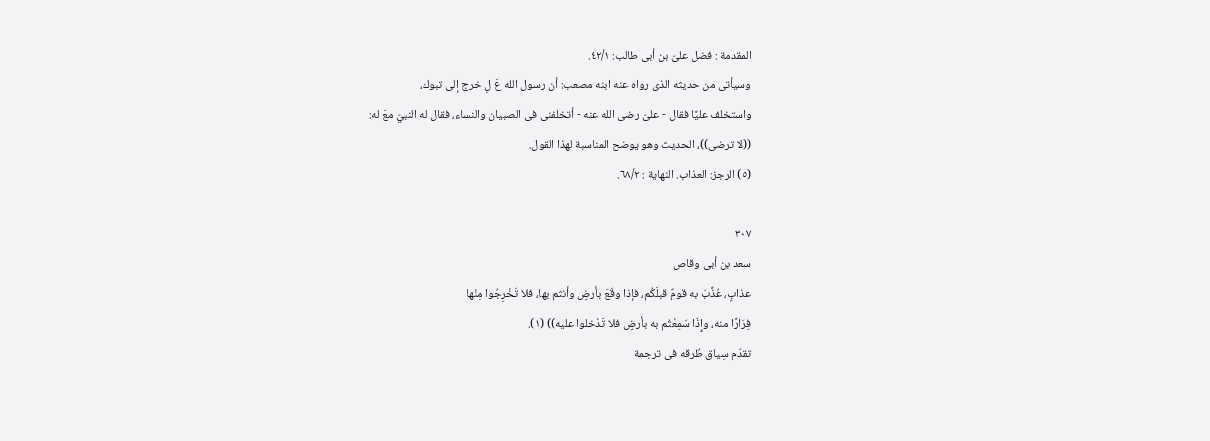المقدمة : فضل علىّ بن أبى طالب: ٤٢/١.
وسيأتى من حديثه الذى رواه عنه ابنه مصعب: أن رسول الله عَ لِ خرج إلى تبوك،
واستخلف عليًا فقال - علىّ رضى الله عنه - أتخلفنى فى الصبيان والنساء، فقال له النبيّ معَ له:
((لا ترضى))، الحديث وهو يوضح المناسبة لهذا القول.
(٥) الرجز: العذاب. النهاية : ٦٨/٢.

٣٠٧
سعد بن أبى وقاص
عذابٍ، عُذِّبَ به قومٌ قبلَكُم، فإذا وقَعَ بأرضٍ وأنثم بها، فلا تَخْرِجُوا مِنْها
فِرَارًا منه، وإِذَا سَمِعْتُم به بأرضٍ فلا تَدْخلوا عليه)) (١).
تقدّم سِياق طُرقه فى ترجمة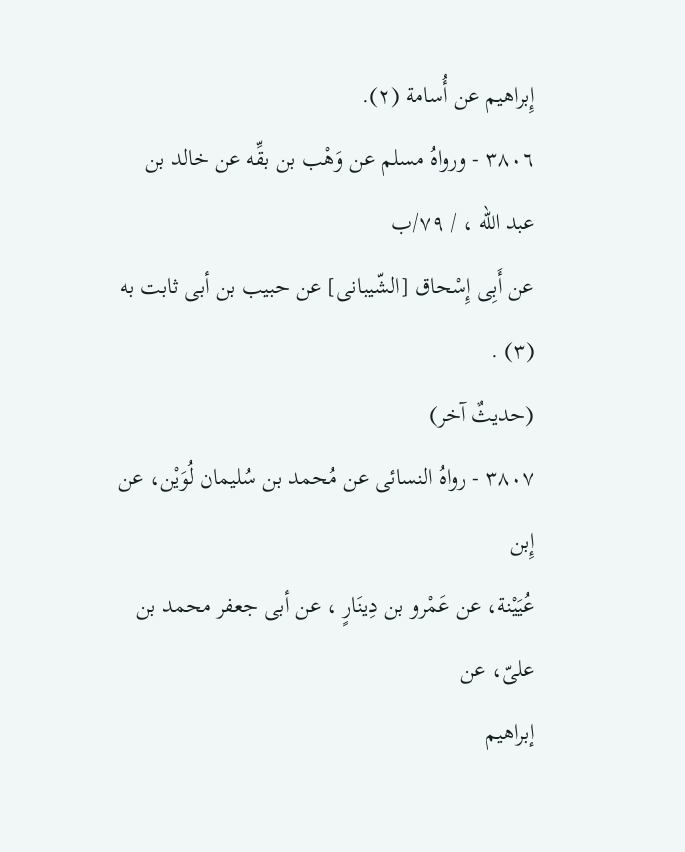إِبراهيم عن أُسامة (٢).
٣٨٠٦ - ورواهُ مسلم عن وَهْب بن بقِّه عن خالد بن عبد الله ، / ٧٩/ب
عن أَبِى إِسْحاق [الشّيبانى] عن حبيب بن أبى ثابت به (٣) .
(حديثٌ آخر)
٣٨٠٧ - رواهُ النسائى عن مُحمد بن سُليمان لُوَيْن، عن إِبن
عُيَيْنة، عن عَمْرو بن دِينَارٍ ، عن أبى جعفر محمد بن علىّ، عن
إبراهيم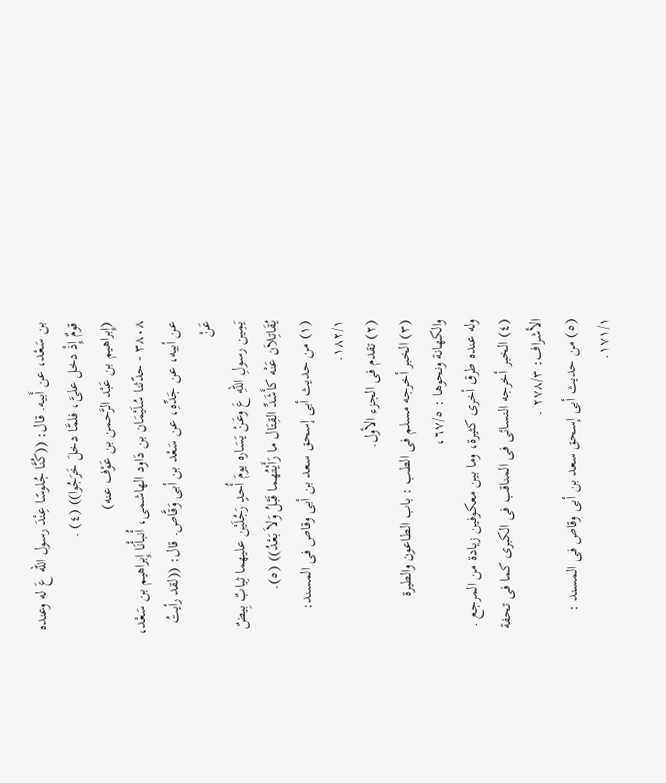بن سَعْد، عن أَبيه. قال: ((كُنَّا جُلوسًا عِنْدَ رسول الله عَ له وعنده
قومٌ إِذْ دخل علىَّ، فلمَّا دخلَ خَرَجُوا)) (٤) .
(إِبراهيم بن عَبْد الرَّحمن بن عَوْف عنه)
٣٨٠٨ - حدّثنا سُلَيْمَان بن دَاود الهاشمى، أُنبأْنَا إِبراهيم بن سَعْد،
عن أبيه، عن جَدِّهِ، عن سَعْد بن أبى وَقَّاص. قال: ((لقد رأيتُ عَنْ
يَمِين رسولِ اللهِ عَ وعَنْ يَسَاره يومَ أُحدٍ رَجُلَيْن عليهما ثِیابٌ بِيضٌ
يُقَاتِلاَن عَنْه كأَشَدِّ القِتَال ما رَأَيْتُهما قَبْلُ وَلاَ بَعْدُ)) (٥).
(١) من حديث أبى إسحق سعد بن أبى وقاص فى المسند: ١٨٢/١.
(٢) تقدم فى الجزء الأول.
(٣) الخبر أخرجه مسلم فى الطب : باب الطاعون والطيرة والكهانة ونحوها : ٦٧/٥،
وله عنده طرق أخرى كثيرة، وما بين معكوفين زيادة من المرجع .
(٤) الخبر أخرجه النسائى فى المناقب فى الكبرى كما فى تحفة الأشراف: ٢٧٨/٣ .
(٥) من حديث أبى إسحق سعد بن أبى وقاص فى المسند : ١٧١/١.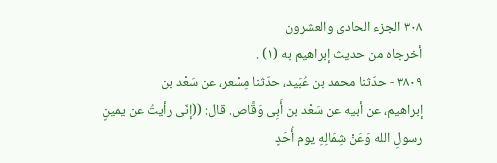٣٠٨ الجزء الحادى والعشرون
أخرجاه من حديث إبراهيم به (١) .
٣٨٠٩ - حدّثنا محمد بن عُبَيد، حدّثنا مِسْعر، عن سَعْد بن
إبراهيم، عن أبيه عن سَعْد بن أَبِى وَقَّاص. قال: ((إنّى رأيتُ عن يمينٍ
رسولِ الله وَعَنْ شِمَالِهِ يوم أُحَدٍ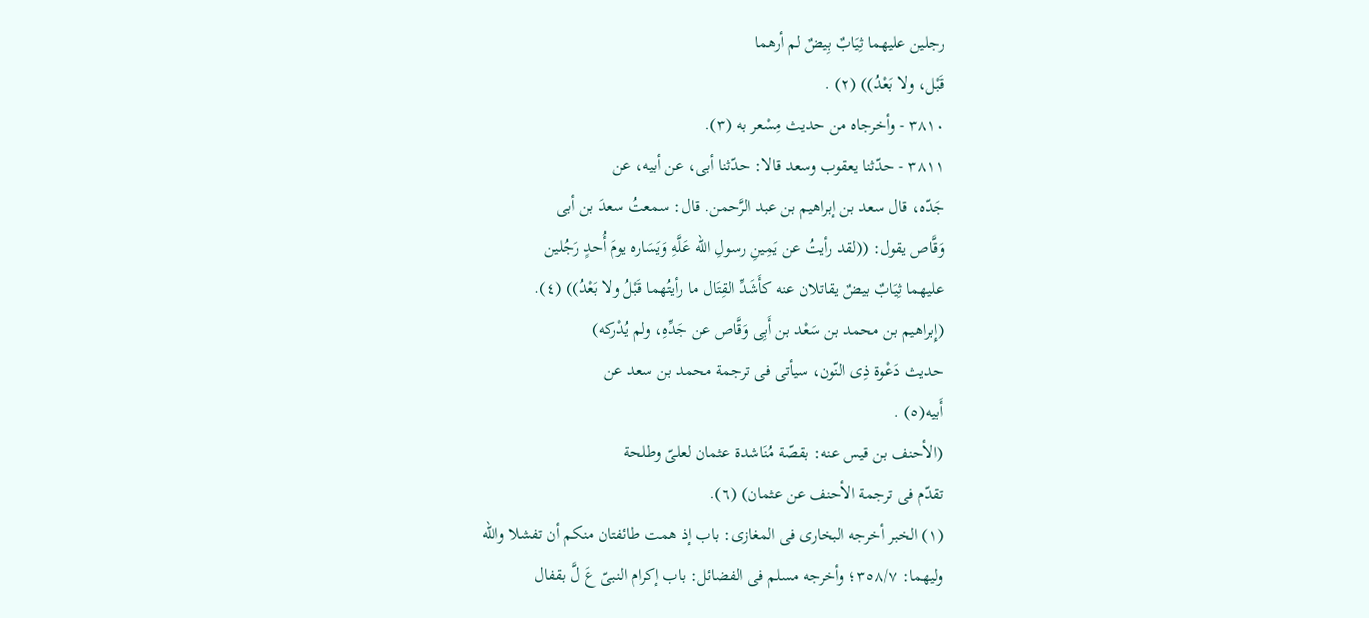رجلين عليهما ثِيَابٌ بِيضٌ لم أرهما
قَبْل، ولا بَعْدُ)) (٢) .
٣٨١٠ - وأخرجاه من حديث مِسْعر به (٣).
٣٨١١ - حدّثنا يعقوب وسعد قالا: حدّثنا أبى، عن أبيه، عن
جَدّه، قال سعد بن إبراهيم بن عبد الرَّحمن. قال: سمعتُ سعدَ بن أبى
وَقَّاص يقول: ((لقد رأيتُ عن يَمِينِ رسولِ الله عَلَّهِ وَيَسَاره يومَ أُحدٍ رَجُلین
عليهما ثِيَابٌ بيضٌ يقاتلان عنه كأَشَدِّ القِتَال ما رأيتُهما قَبْلُ ولا بَعْدُ)) (٤).
(إِبراهيم بن محمد بن سَعْد بن أَبِى وَقَّاص عن جَدِّهِ، ولم يُدْركه)
حديث دَعْوة ذِى النّون، سيأتى فى ترجمة محمد بن سعد عن
أَبيه(٥) .
(الأحنف بن قيس عنه: بقصّة مُنَاشدة عثمان لعلىّ وطلحة
تقدّم فى ترجمة الأحنف عن عثمان) (٦).
(١) الخبر أخرجه البخارى فى المغازى: باب إذ همت طائفتان منكم أن تفشلا والله
وليهما: ٣٥٨/٧؛ وأخرجه مسلم فى الفضائل: باب إكرام النبىّ عَ لَّ بقفال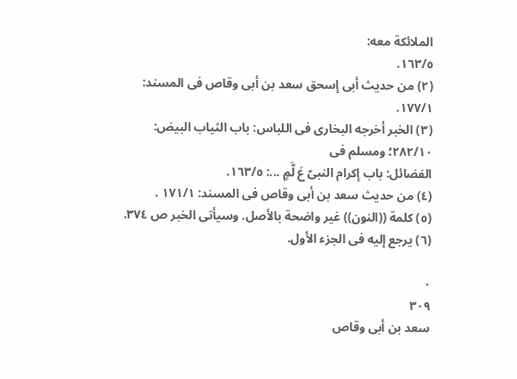الملائكة معه:
١٦٣/٥.
(٢) من حديث أبى إسحق سعد بن أبى وقاص فى المسند: ١٧٧/١.
(٣) الخبر أخرجه البخارى فى اللباس: باب الثياب البيض: ٢٨٢/١٠؛ ومسلم فى
الفضائل: باب إكرام النبىّ عَ لَّمٍ ...: ١٦٣/٥.
(٤) من حديث سعد بن أبى وقاص فى المسند: ١٧١/١ .
(٥) كلمة ((النون)) غير واضحة بالأصل. وسيأتى الخبر ص ٣٧٤.
(٦) يرجع إليه فى الجزء الأول.

٠
٣٠٩
سعد بن أبى وقاص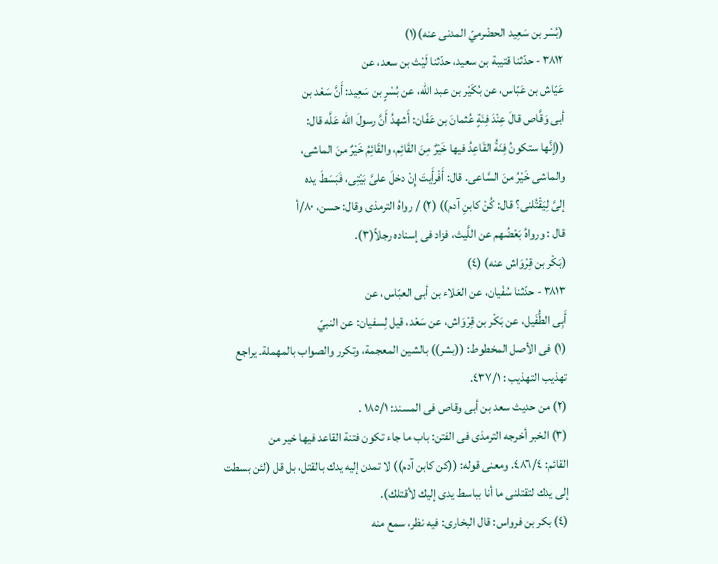(بُسْر بن سَعِيد الحضْرميّ المدنى عنه)(١)
٣٨١٢ - حدّثنا قتيبة بن سعيد، حدّثنا لَيْث بن سعد، عن
عَيّاش بن عَبّاس، عن بُكَيْر بن عبد الله، عن بُسْرٍ بن سَعِيد: أَنَّ سَعْد بن
أبى وَقَّاص قالَ عِنْدَ فِنَةٍ عُثمانَ بن عَفّان: أَشهدُ أَنَّ رسولَ الله عَلَّه قال:
((إنَّها ستكونُ فِنَةُ القَاعِدُ فيها خَيْرٌ مِنَ القَائِم، والقَائِمُ خَيْرٌ منَ الماشى،
والماشى خَيْرُ منَ السَّاعى. قال: أَفْرأَيتَ إِنْ دخلَ علىَّ بَيْتِى، فَبَسَطَ يده
إلىَّ لِيَقْتُلنى؟ قال: كُنْ كابنِ آدم)) (٢) / رواهُ الترمذى وقال: حسن، ٨٠/أ
قال : ورواهُ بَعْضُهم عن اللَّيث، فزاد فى إسناده رجلاً(٣).
(بَكْر بن قِرْوَاش عنه) (٤)
٣٨١٣ - حدّثنا سُفْيان، عن العَلاء بن أبى العبّاس، عن
أَبِى الطُّفَيل، عن بَكْر بن قِرْوَاش، عن سَعْد، قيل لِسفيان: عن النبيّ
(١) فى الأصل المخطوط: ((بشر)) بالشين المعجمة، وتكرر والصواب بالمهملة. يراجع
تهذيب التهذيب : ٤٣٧/١.
(٢) من حديث سعد بن أبى وقاص فى المسند: ١٨٥/١ .
(٣) الخبر أخرجه الترمذى فى الفتن: باب ما جاء تكون فتنة القاعد فيها خير من
القائم: ٤٨٦/٤. ومعنى قوله: ((كن كابن آدم)) لا تمدن إليه يدك بالقتل، بل قل (لئن بسطت
إلى يدك لتقتلنى ما أنا بباسط يدى إليك لأقتلك).
(٤) بكر بن فرواس: قال البخارى: فيه نظر، سمع منه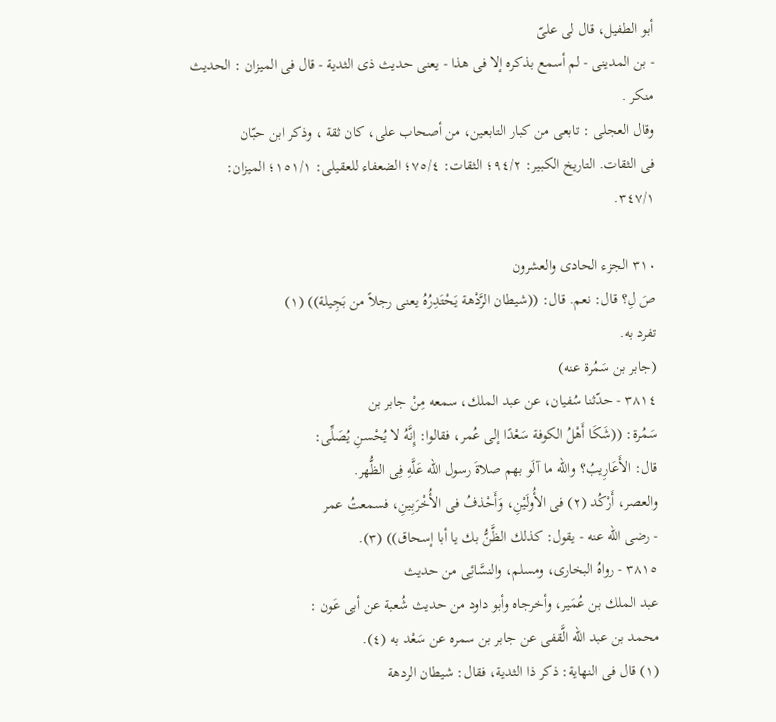أبو الطفيل، قال لى علىّ
- بن المدينى - لم أسمع بذكره إلا فى هذا - يعنى حديث ذى الثدية - قال فى الميزان : الحديث
منكر .
وقال العجلى : تابعى من كبار التابعين، من أصحاب على، كان ثقة ، وذكر ابن حبّان
فى الثقات. التاريخ الكبير: ٩٤/٢؛ الثقات: ٧٥/٤؛ الضعفاء للعقيلى: ١٥١/١؛ الميزان:
٣٤٧/١.

٣١٠ الجزء الحادى والعشرون
صَ لِ؟ قال: نعم. قال: ((شيطان الرَّدْھة يَحْتَدِرُهُ يعنى رجلاً من بَجِيلة)) (١)
تفرد به.
(جابر بن سَمُرة عنه)
٣٨١٤ - حدّثنا سُفيان، عن عبد الملك، سمعه مِنْ جابر بن
سَمُرة: ((شَكَا أَهْلُ الكوفة سَعْدًا إلى عُمر، فقالوا: إِنَّهُ لا يُحْسنِ يُصَلِّى:
قال: الأَعَارِيبُ؟ والله ما آلَو بهم صلاةَ رسول الله عَلَّهِ فِى الظُّهر.
والعصر، أَرْكُد (٢) فى الأُولَيْنِ، وَأَحْذفُ فى الأُخْرَبِينِ، فسمعتُ عمر
- رضى الله عنه - يقول: كذلك الظَّنُّ بك يا أبا إسحاق)) (٣).
٣٨١٥ - رواهُ البخارى، ومسلم، والنسَّائِى من حديث
عبد الملك بن عُمَير، وأخرجاه وأبو داود من حديث شُعبة عن أبى عَون :
محمد بن عبد الله الَّقفى عن جابر بن سمره عن سَعْد به (٤).
(١) قال فى النهاية: ذكر ذا الثدية، فقال: شيطان الردهة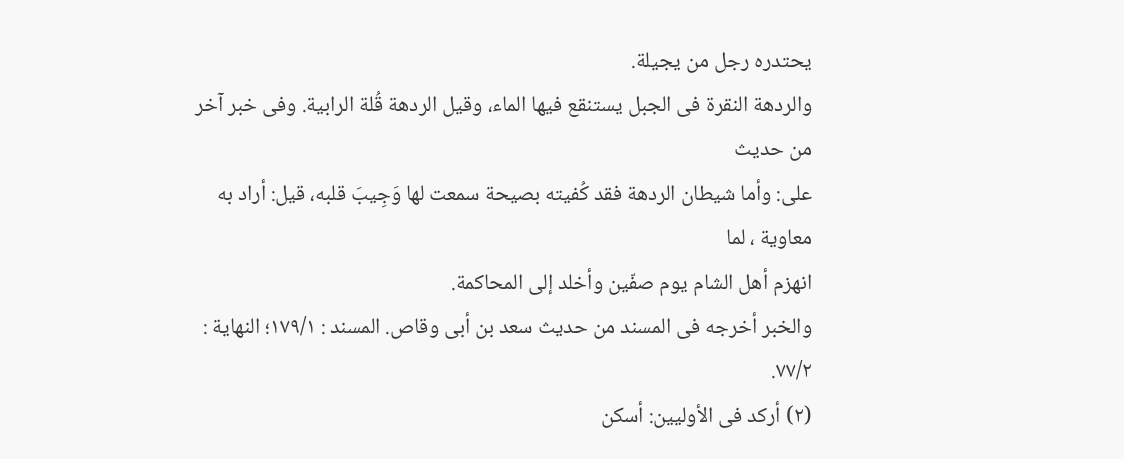يحتدره رجل من يجيلة.
والردهة النقرة فى الجبل يستنقع فيها الماء، وقيل الردهة قُلة الرابية. وفى خبر آخر من حديث
على: وأما شيطان الردهة فقد كُفيته بصيحة سمعت لها وَجِيبَ قلبه، قيل: أراد به معاوية ، لما
انهزم أهل الشام يوم صفّين وأخلد إلى المحاكمة.
والخبر أخرجه فى المسند من حديث سعد بن أبى وقاص. المسند : ١٧٩/١؛ النهاية :
٧٧/٢.
(٢) أركد فى الأوليين: أسكن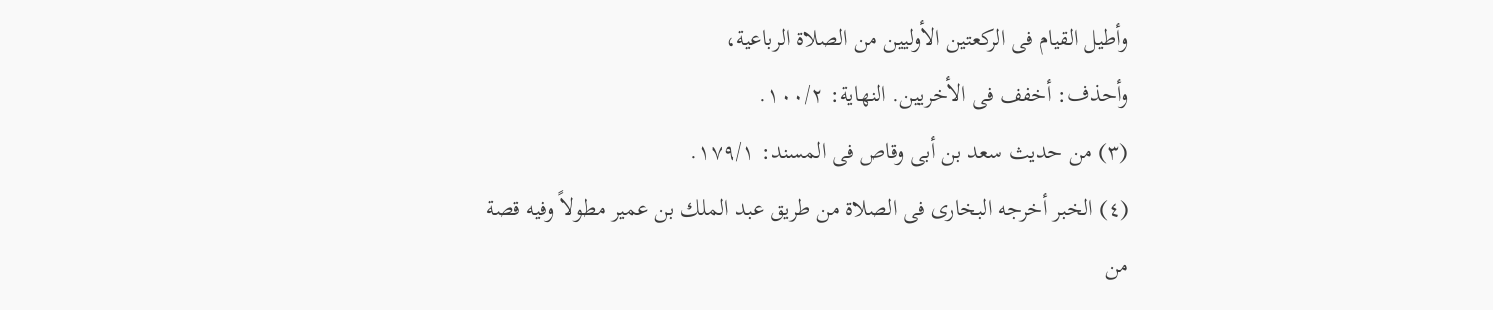وأطيل القيام فى الركعتين الأوليين من الصلاة الرباعية،
وأحذف: أخفف فى الأخريين. النهاية: ١٠٠/٢.
(٣) من حديث سعد بن أبى وقاص فى المسند: ١٧٩/١.
(٤) الخبر أخرجه البخارى فى الصلاة من طريق عبد الملك بن عمير مطولاً وفيه قصة
من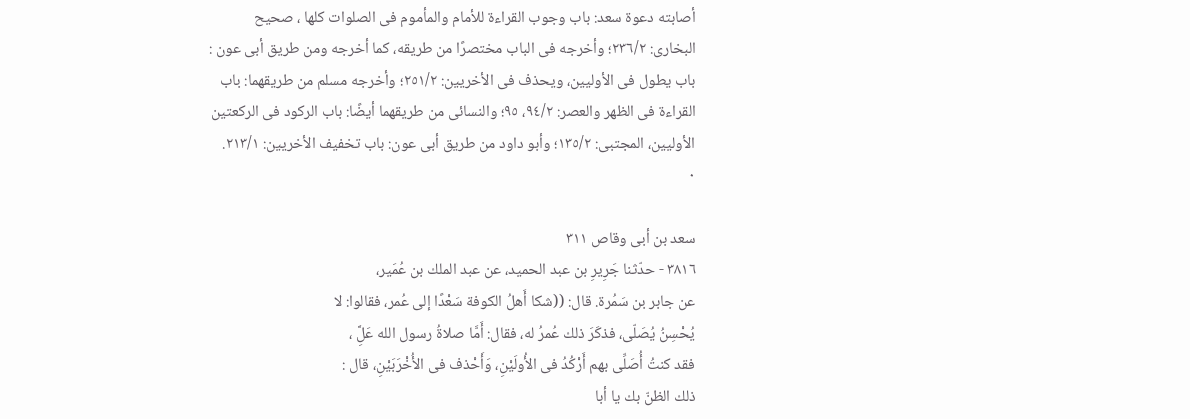أصابته دعوة سعد: باب وجوب القراءة للأمام والمأموم فى الصلوات كلها ، صحيح
البخارى: ٢٣٦/٢؛ وأخرجه فى الباب مختصرًا من طريقه، كما أخرجه ومن طريق أبى عون :
باب يطول فى الأوليين، ويحذف فى الأخريين: ٢٥١/٢؛ وأخرجه مسلم من طريقهما: باب
القراءة فى الظهر والعصر: ٩٤/٢، ٩٥؛ والنسائى من طريقهما أيضًا: باب الركود فى الركعتين
الأوليين، المجتبى: ١٣٥/٢؛ وأبو داود من طريق أبى عون: باب تخفيف الأخريين: ٢١٣/١.
٠

سعد بن أبى وقاص ٣١١
٣٨١٦ - حدّثنا جَرِيرِ بن عبد الحميد، عن عبد الملك بن عُمَير،
عن جابر بن سَمُرة. قال: ((شكا أَهلُ الكوفة سَعْدًا إلى عُمر، فقالوا: لا
يُحْسِنُ يُصَلّى، فذكَرَ ذلك عُمرُ له، فقال: أَمَّا صلاةُ رسول الله عَلَِّ ،
فقد كنتُ أُصَلِّى بهم أَرْكُدُ فى الأُولَيْنِ، وَأَحْذف فى الأُخْرَبَيْنِ، قال :
ذلك الظنّ بك يا أبا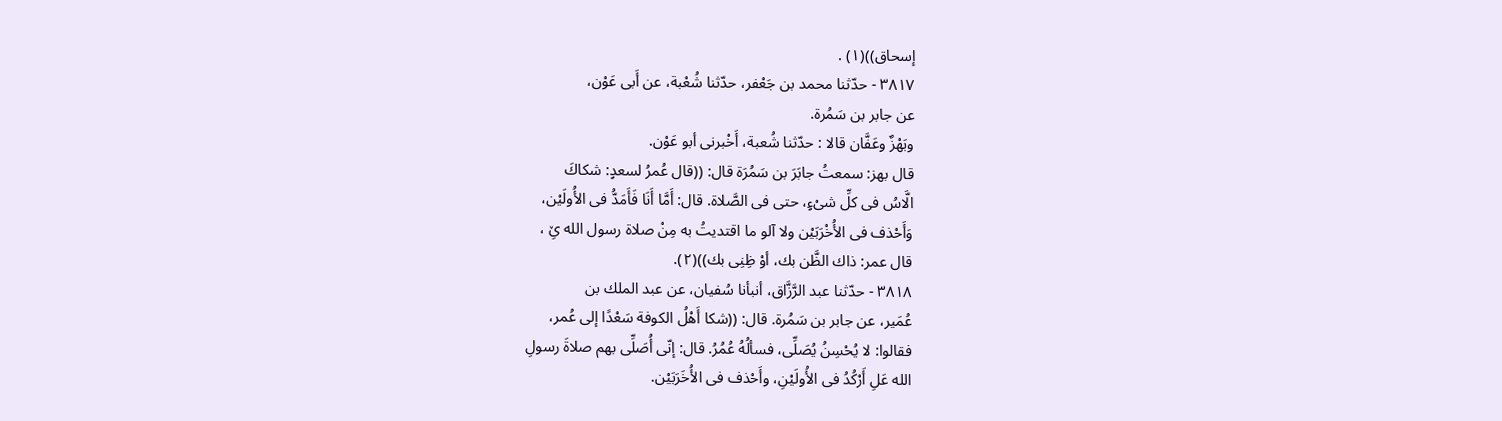إسحاق))(١) .
٣٨١٧ - حدّثنا محمد بن جَعْفر، حدّثنا شُعْبة، عن أَبى عَوْن،
عن جابر بن سَمُرة.
وبَهْزٌ وعَفَّان قالا : حدّثنا شُعبة، أَخْبرنى أبو عَوْن.
قال بهز: سمعتُ جابَرَ بن سَمُرَة قال: ((قال عُمرُ لسعدٍ: شكاكَ
الَّاسُ فى كلِّ شىْءٍ، حتى فى الصَّلاة. قال: أَمَّا أَنَا فَأَمَدُّ فى الأُولَيْن،
وَأَحْذف فى الأُخْرَبَيْن ولا آلو ما اقتديتُ به مِنْ صلاة رسول الله ێِ ،
قال عمر: ذاك الظَّن بك، أوْ ظِنِى بك))(٢).
٣٨١٨ - حدّثنا عبد الرَّزَّاق، أنبأنا سُفيان، عن عبد الملك بن
عُمَير، عن جابر بن سَمُرة. قال: ((شكا أَهْلُ الكوفة سَعْدًا إلى عُمر،
فقالوا: لا يُحْسِنُ يُصَلِّى، فسألُهُ عُمُرُ. قال: إنّى أُصَلِّى بهم صلاةَ رسولِ
الله عَلِ أَرْكُدُ فى الأُولَيْنِ، وأَحْذف فى الأُخَرَبَيْن.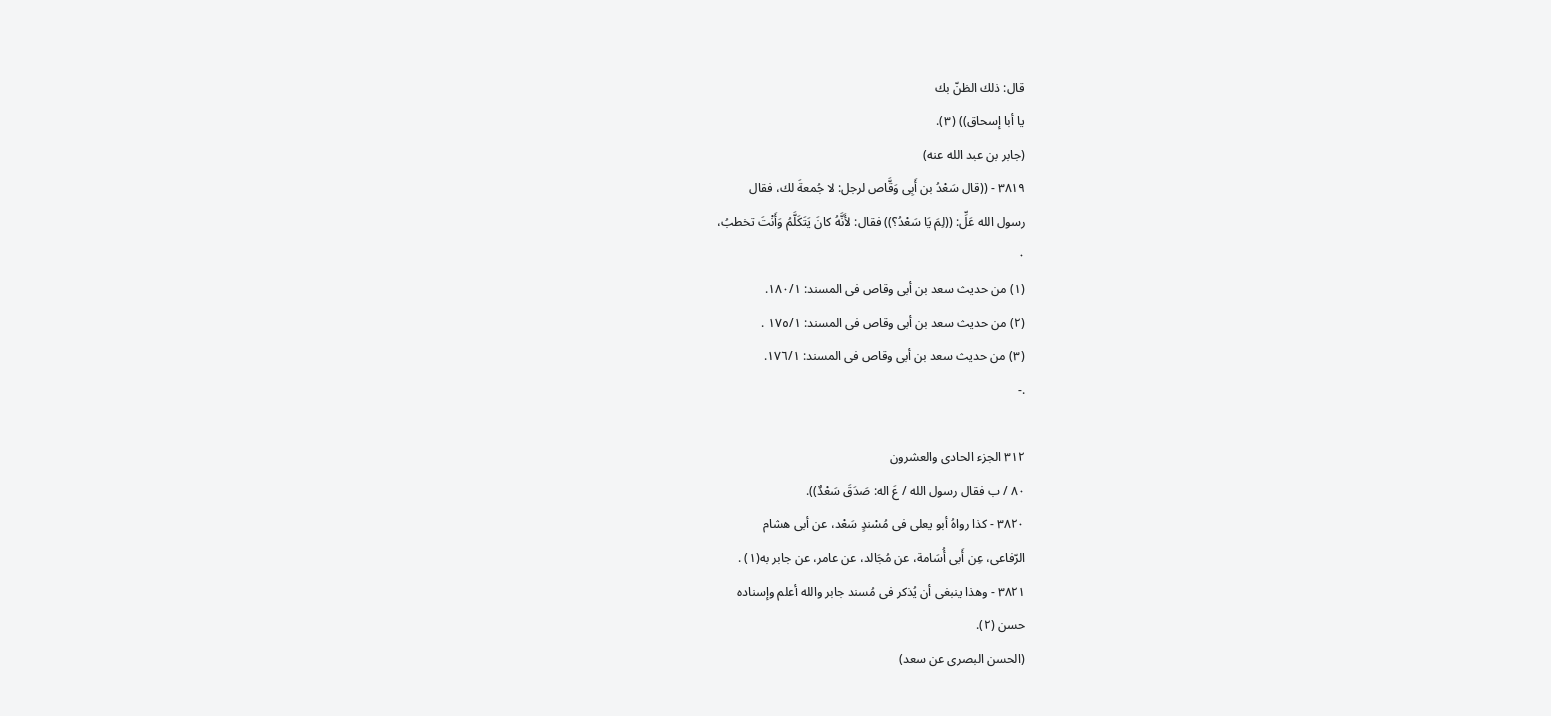قال: ذلك الظنّ بك
يا أبا إسحاق)) (٣).
(جابر بن عبد الله عنه)
٣٨١٩ - ((قال سَعْدُ بن أَبِى وَقَّاص لرجل: لا جُمعةَ لك، فقال
رسول الله عَلِّ: ((لِمَ يَا سَعْدُ؟)) فقال: لأَنَّهُ كانَ يَتَكَلَّمُ وَأَنْتَ تخطبُ،
٠
(١) من حديث سعد بن أبى وقاص فى المسند: ١٨٠/١.
(٢) من حديث سعد بن أبى وقاص فى المسند: ١٧٥/١ .
(٣) من حديث سعد بن أبى وقاص فى المسند: ١٧٦/١.
.-

٣١٢ الجزء الحادى والعشرون
٨٠ / ب فقال رسول الله / عَ اله: صَدَقَ سَعْدٌ)).
٣٨٢٠ - كذا رواهُ أبو يعلى فى مُسْندٍ سَعْد، عن أبى هشام
الرّفاعى، عِن أَبى أُسَامة، عن مُجَالد، عن عامر، عن جابر به(١) .
٣٨٢١ - وهذا ينبغى أن يُذكر فى مُسند جابر والله أعلم وإسناده
حسن (٢).
(الحسن البصرى عن سعد)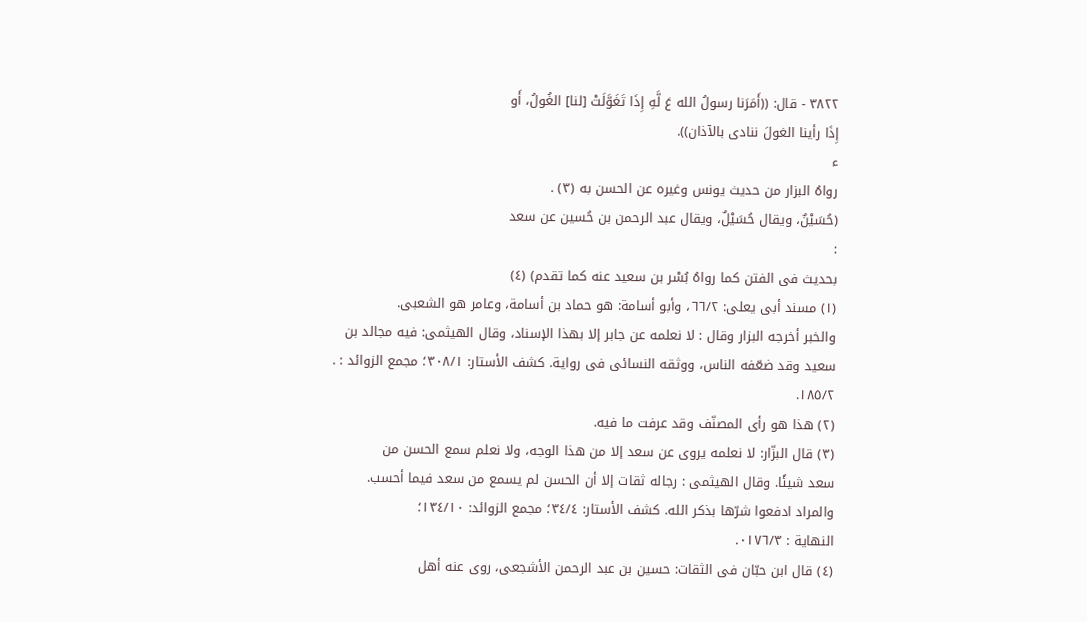٣٨٢٢ - قال: ((أَمَرَنا رسولُ الله عَ لَّهِ إِذَا تَغَوَّلَتْ [لنا] الغُولُ، أَو
إِذَا رأينا الغولَ ننادى بالآذان)).
ء
رواهُ البزار من حديث يونس وغيره عن الحسن به (٣) .
(حُسَيْنٌ، ويقال حُسَيْلٌ، ويقال عبد الرحمن بن حُسين عن سعد
:
بحديث فى الفتن كما رواهُ بُسْر بن سعيد عنه كما تقدم) (٤)
(١) مسند أبى يعلى: ٦٦/٢، وأبو أسامة: هو حماد بن أسامة، وعامر هو الشعبى.
والخبر أخرجه البزار وقال : لا نعلمه عن جابر إلا بهذا الإسناد، وقال الهيثمى: فيه مجالد بن
سعيد وقد ضعّفه الناس، ووثقه النسائى فى رواية. كشف الأستار: ٣٠٨/١؛ مجمع الزوائد : .
١٨٥/٢.
(٢) هذا هو رأى المصنّف وقد عرفت ما فيه.
(٣) قال البزّار: لا نعلمه يروى عن سعد إلا من هذا الوجه، ولا نعلم سمع الحسن من
سعد شيئًا. وقال الهيثمى : رجاله ثقات إلا أن الحسن لم يسمع من سعد فيما أحسب.
والمراد ادفعوا شرّها بذكر الله. كشف الأستار: ٣٤/٤؛ مجمع الزوائد: ١٣٤/١٠؛
النهاية : ٠١٧٦/٣.
(٤) قال ابن حبّان فى الثقات: حسين بن عبد الرحمن الأشجعى، روى عنه أهل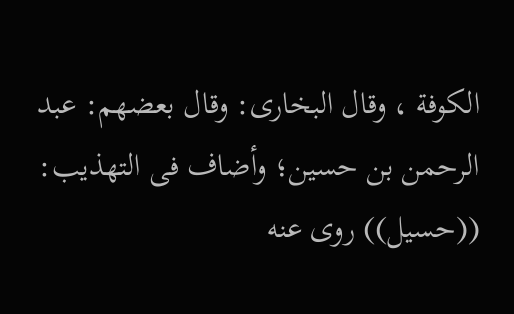الكوفة ، وقال البخارى: وقال بعضهم: عبد الرحمن بن حسين؛ وأضاف فى التهذيب:
((حسيل)) روى عنه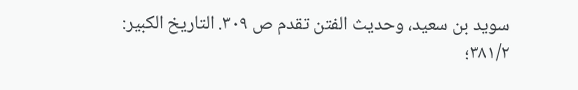سويد بن سعيد، وحديث الفتن تقدم ص ٣٠٩. التاريخ الكبير: ٣٨١/٢؛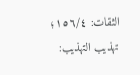الثقات: ١٥٦/٤؛ تهذيب التهذيب: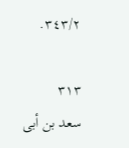٣٤٣/٢.

٣١٣
سعد بن أبى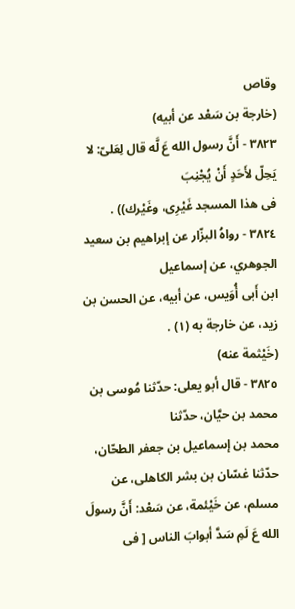وقاص
(خارجة بن سَعْد عن أبيه)
٣٨٢٣ - أَنَّ رسول الله عَ لَّه قال لِعَلىّ: لا يَحِلّ لأَحَدٍ أَنْ يُجْنِبَ
فى هذا المسجد غَيْرِى، وغَيْرك)) .
٣٨٢٤ - رواهُ البزّار عن إبراهيم بن سعيد الجوهري، عن إسماعيل
ابن أَبى أُوَيس، عن أبيه، عن الحسن بن زيد، عن خارجة به (١) .
(خَيْثمة عنه)
٣٨٢٥ - قال أبو يعلى: حدّثنا مُوسى بن محمد بن حیَّان، حدّثنا
محمد بن إسماعيل بن جعفر الطحّان، حدّثنا غسّان بن بشر الكاهلى، عن
مسلم، عن خَيْئمة، عن سَعْد: أَنَّ رسولَ الله عَ لَمِ سَدَّ أبوابَ الناس [ فى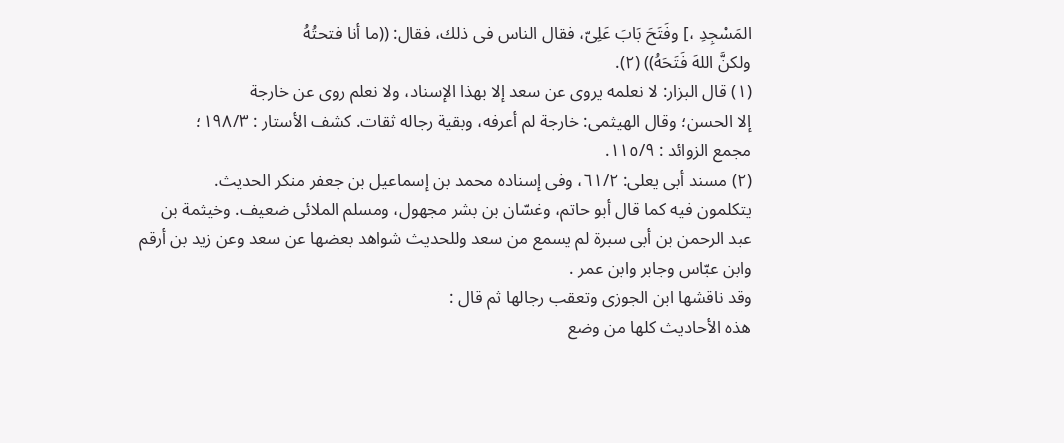المَسْجِدِ ،] وفَتَحَ بَابَ عَلِىّ، فقال الناس فى ذلك، فقال: ((ما أنا فتحتُهُ
ولكنَّ اللهَ فَتَحَهُ)) (٢).
(١) قال البزار: لا نعلمه يروى عن سعد إلا بهذا الإسناد، ولا نعلم روى عن خارجة
إلا الحسن؛ وقال الهيثمى: خارجة لم أعرفه، وبقية رجاله ثقات. كشف الأستار : ١٩٨/٣؛
مجمع الزوائد : ١١٥/٩.
(٢) مسند أبى يعلى: ٦١/٢، وفى إسناده محمد بن إسماعيل بن جعفر منكر الحديث.
يتكلمون فيه كما قال أبو حاتم، وغسّان بن بشر مجهول، ومسلم الملائى ضعيف. وخيثمة بن
عبد الرحمن بن أبى سبرة لم يسمع من سعد وللحديث شواهد بعضها عن سعد وعن زيد بن أرقم
وابن عبّاس وجابر وابن عمر .
وقد ناقشها ابن الجوزى وتعقب رجالها ثم قال :
هذه الأحاديث كلها من وضع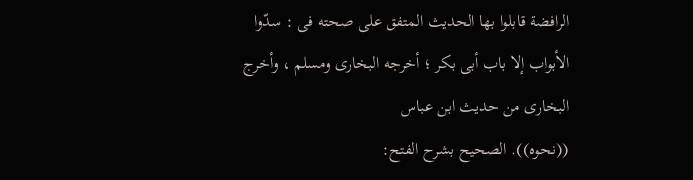الرافضة قابلوا بها الحديث المتفق على صحته فى : سدّوا
الأبواب إلا باب أبى بكر ؛ أخرجه البخارى ومسلم ، وأخرج البخارى من حديث ابن عباس
((نحوه)). الصحيح بشرح الفتح: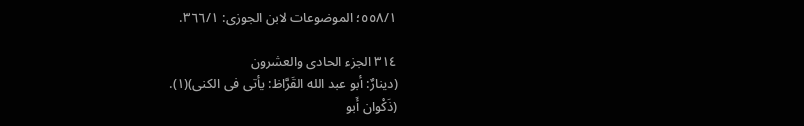٥٥٨/١؛ الموضوعات لابن الجوزى: ٣٦٦/١.

٣١٤ الجزء الحادى والعشرون
(دينارٌ: أبو عبد الله القَرَّاظ: يأتى فى الكنى)(١).
(ذَكْوان أَبو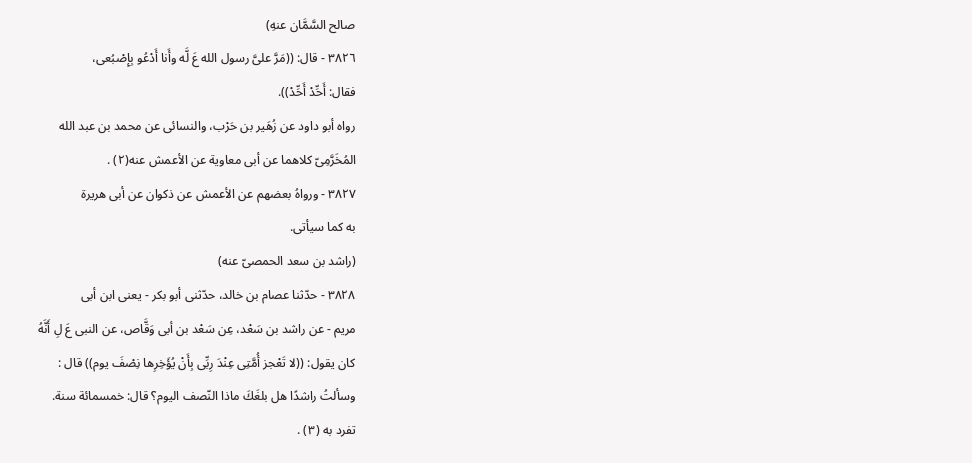صالح السَّمَّان عنهِ)
٣٨٢٦ - قال: ((مَرَّ علىَّ رسول الله عَ لَّه وأَنا أَدْعُو بِإِصْبُعى،
فقال: أَحِّدْ أَحِّدْ)).
رواه أبو داود عن زُهَير بن حَرْب، والنسائى عن محمد بن عبد الله
المُخَرَّمِىّ كلاهما عن أبى معاوية عن الأعمش عنه(٢) .
٣٨٢٧ - ورواهُ بعضهم عن الأعمش عن ذكوان عن أبى هريرة
به كما سیأتی.
(راشد بن سعد الحمصىّ عنه)
٣٨٢٨ - حدّثنا عصام بن خالد، حدّثنى أبو بكر - يعنى ابن أبى
مريم - عن راشد بن سَعْد، عِن سَعْد بن أبى وَقَّاص، عن النبى عَ لِ أَنَّهُ
كان يقول: ((لا تَعْجز أُمَّتِى عِنْدَ رِبِّى بِأَنْ يُؤَخِرِها نِصْفَ يوم)) قال :
وسألتُ راشدًا هل بلغَكَ ماذا النّصف اليوم؟ قال: خمسمائة سنة.
تفرد به (٣) .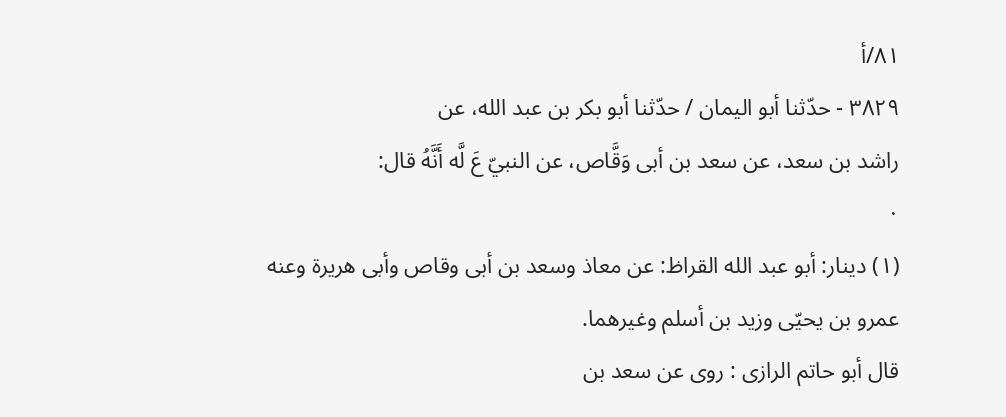٨١/أ
٣٨٢٩ - حدّثنا أبو اليمان / حدّثنا أبو بكر بن عبد الله، عن
راشد بن سعد، عن سعد بن أبى وَقَّاص، عن النبيّ عَ لَّه أَنَّهُ قال:
٠
(١) دينار: أبو عبد الله القراظ: عن معاذ وسعد بن أبى وقاص وأبى هريرة وعنه
عمرو بن يحيّى وزيد بن أسلم وغيرهما.
قال أبو حاتم الرازى : روى عن سعد بن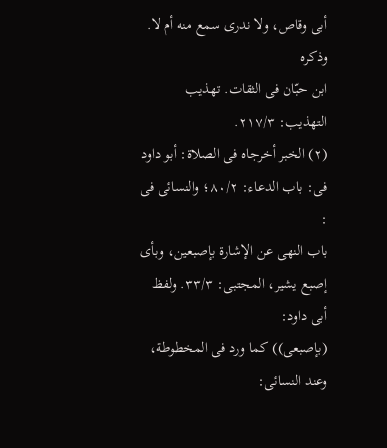أبى وقاص، ولا ندرى سمع منه أم لا. وذكره
ابن حبّان فى الثقات. تهذيب التهذيب: ٢١٧/٣.
(٢) الخبر أخرجاه فى الصلاة: أبو داود فى: باب الدعاء: ٨٠/٢؛ والنسائى فى :
باب النهى عن الإشارة بإصبعين، وبأى إصبع يشير، المجتبى: ٣٣/٣. ولفظ أبى داود:
(بإصبعى)) كما ورد فى المخطوطة، وعند النسائى: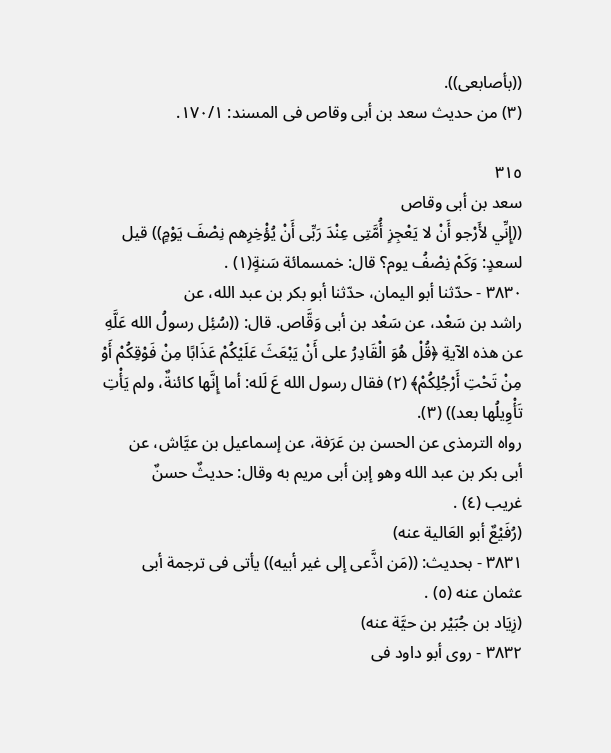((بأصابعى)).
(٣) من حديث سعد بن أبى وقاص فى المسند: ١٧٠/١.

٣١٥
سعد بن أبى وقاص
((إِنِّي لأَرْجو أَنْ لا يَعْجِزِ أُمَّتِى عِنْدَ رَبِّى أَنْ يُؤْخِرِهم نِصْفَ يَوْمٍ)) قيل
لسعدٍ: وَكَمْ نِصْفُ يوم؟ قال: خمسمائة سَنةٍ(١) .
٣٨٣٠ - حدّثنا أبو اليمان، حدّثنا أبو بكر بن عبد الله، عن
راشد بن سَعْد، عن سَعْد بن أبى وَقَّاص. قال: ((سُئِل رسولُ الله عَلَّهِ
عن هذه الآيةِ ﴿قُلْ هُوَ الْقَادِرُ على أَنْ يَبْعَثَ عَلَيْكُمْ عَذَابًا مِنْ فَوْقِكُمْ أَوْ
مِنْ تَحْتِ أَرْجُلِكُمْ﴾ (٢) فقال رسول الله عَ لَله: أما إِنَّها كائنةٌ، ولم يَأْتِ
تَأْوِيلُها بعد)) (٣).
رواه الترمذى عن الحسن بن عَرَفة، عن إسماعيل بن عيَّاش، عن
أبى بكر بن عبد الله وهو إبن أبى مريم به وقال: حديثٌ حسنٌ
غريب (٤) .
(رُفَيْعٌ أبو العَالية عنه)
٣٨٣١ - بحديث: ((مَن اذَّعى إلى غير أبيه)) يأتى فى ترجمة أبى
عثمان عنه (٥) .
(زِيَاد بن جُبَيْر بن حيَّة عنه)
٣٨٣٢ - روى أبو داود فى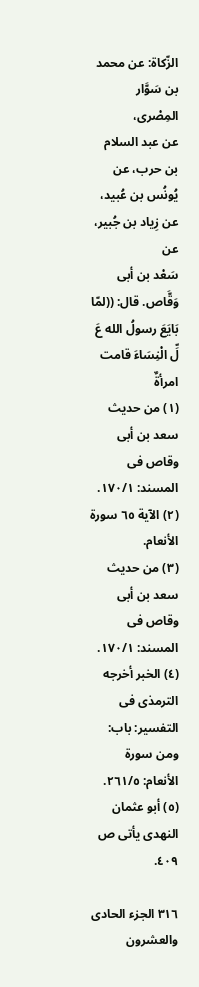الزّكاة: عن محمد بن سَوَّار المِصْرى،
عن عبد السلام بن حرب، عن یُونُس بن عُبید، عن زِیاد بن جُبير، عن
سَعْد بن أبى وَقَّاص. قال: ((لمّا بَايَعَ رسولُ الله عَ لِّ الْنِسَاءَ قامت امرأةٌ
(١) من حديث سعد بن أبى وقاص فى المسند: ١٧٠/١.
(٢) الآية ٦٥ سورة الأنعام.
(٣) من حديث سعد بن أبى وقاص فى المسند: ١٧٠/١.
(٤) الخبر أخرجه الترمذى فى التفسير: باب: ومن سورة الأنعام: ٢٦١/٥.
(٥) أبو عثمان النهدى يأتى ص ٤٠٩.

٣١٦ الجزء الحادى والعشرون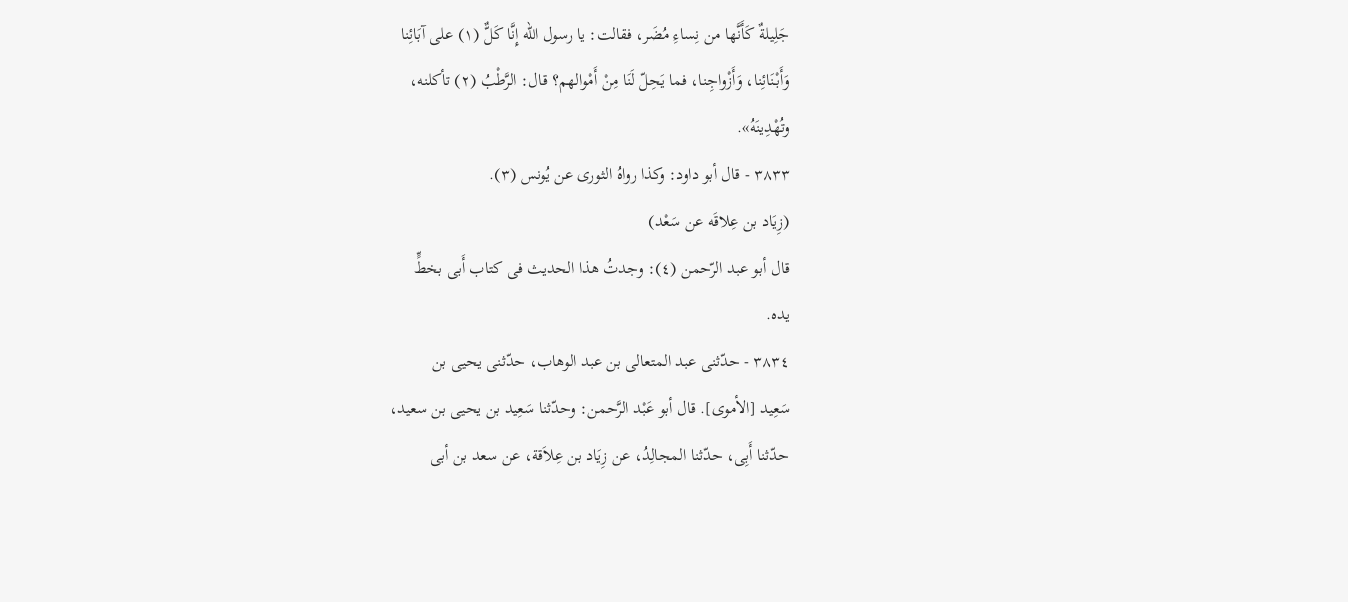جَلِيلةٌ كَأَنَّها من نِساءِ مُضَر، فقالت: يا رسول الله إِنَّا كَلٌّ (١) على آبَائِنا
وَأَبْنَائِنا، وَأَزْواجِنا، فما يَحِلّ لَنَا مِنْ أَمْوالهم؟ قال: الرَّطْبُ (٢) تأكلنه،
وتُهْدِینَهُ».
٣٨٣٣ - قال أبو داود: وكذا رواهُ الثورى عن يُونس (٣).
(زِيَاد بن عِلاقَه عن سَعْد)
قال أبو عبد الرّحمن (٤): وجدتُ هذا الحديث فى كتاب أَبى بخطٍّ
یدہ.
٣٨٣٤ - حدّثنى عبد المتعالى بن عبد الوهاب، حدّثنى يحيى بن
سَعِيد [الأموى]. قال أبو عَبْد الرَّحمن: وحدّثنا سَعِيد بن يحيى بن سعيد،
حدّثنا أَبِى، حدّثنا المجالِدُ، عن زِيَاد بن عِلاَقة، عن سعد بن أبى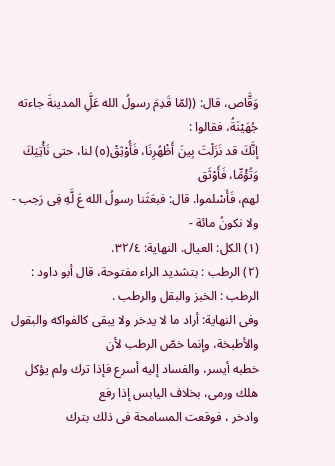وَقَّاص، قال: ((لمّا قَدِمَ رسولُ الله عَلَِّ المدينةَ جاءته جُهَيْنَةُ، فقالوا :
إنَّكَ قد نَزَلْتَ بِينَ أَظْهُرِنَا، فَأُوْثِقْ(٥) لنا، حتى نَأْتِيَكَ وَتُؤْمِّا، فَأَوْثَق
لهم، فَأَسْلموا. قال: فبعَثَنا رسولُ الله عَ لَّهِ فِى رَجب - ولا نكونُ مائة -
(١) الكل: العيال. النهاية: ٣٢/٤.
(٢) الرطب : بتشديد الراء مفتوحة، قال أبو داود : الرطب : الخبز والبقل والرطب .
وفى النهاية: أراد ما لا يدخر ولا يبقى كالفواكه والبقول والأطبخة، وإنما خصّ الرطب لأن
خطبه أيسر، والفساد إليه أسرع فإذا ترك ولم يؤكل هلك ورمى، بخلاف اليابس إذا رفع
وادخر ، فوقعت المسامحة فى ذلك بترك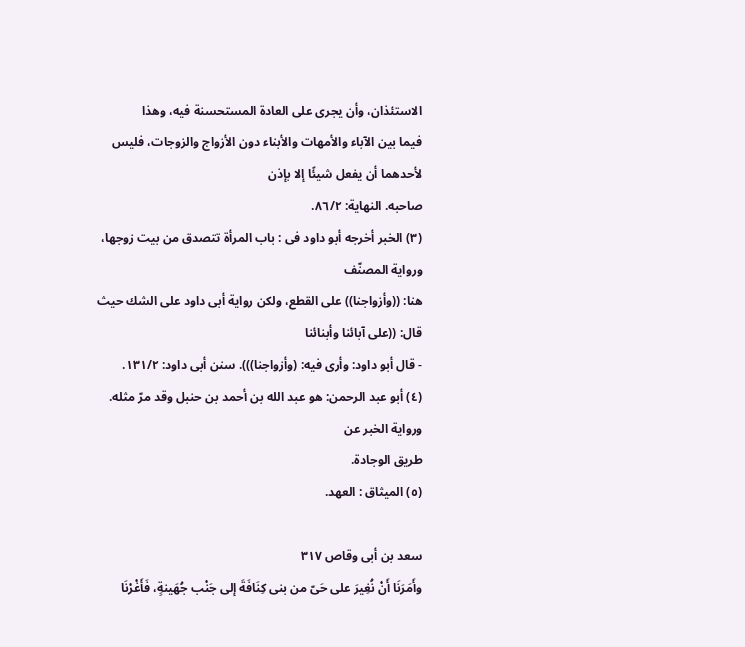الاستئذان، وأن يجرى على العادة المستحسنة فيه، وهذا
فيما بين الآباء والأمهات والأبناء دون الأزواج والزوجات، فليس لأحدهما أن يفعل شيئًا إلا بإذن
صاحبه. النهاية: ٨٦/٢.
(٣) الخبر أخرجه أبو داود فى : باب المرأة تتصدق من بيت زوجها، ورواية المصنّف
هنا: ((وأزواجنا)) على القطع، ولكن رواية أبى داود على الشك حيث قال: ((على آبائنا وأبنائنا
- قال أبو داود: وأرى فيه: (وأزواجنا))). سنن أبى داود: ١٣١/٢.
(٤) أبو عبد الرحمن: هو عبد الله بن أحمد بن حنبل وقد مرّ مثله. ورواية الخبر عن
طريق الوجادة.
(٥) الميثاق : العهد.

سعد بن أبى وقاص ٣١٧
وأَمَرَنَا أَنْ نُغِيرَ على حَىّ من بنى كِنَافَةَ إلى جَنْب جُهَينةٍ، فَأَغْرْنَا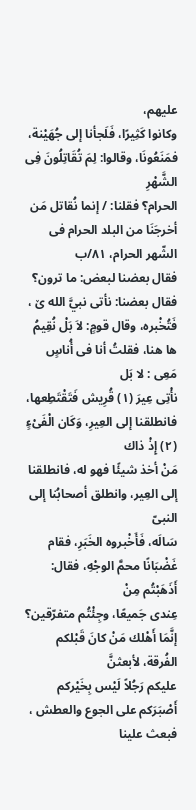عليهم،
وكانوا كَثِيرًا، فَلَجأنا إلى جُهَيْنة، فمَنَعُونَا، وقالوا: لِمَ تُقَاتِلُونَ فِى الشَّهْرِ
الحرام؟ فقلنا: / إنما نُقاتل مَن أخرجَنَا من البلد الحرام فى الشّهر الحرام، ٨١/ب
فقال بعضنا لبعض: ما ترون؟ فقال بعضنا: نأتى نبيَّ الله ێ ،
فَتُخْبره، وقال قومٍ: لاَ بَلْ نُقِيمُ ها هنا، فقلتُ أنا فى أُناسٍ مَعِى : لا بَل
نأْتِى عِيرَ (١) قُرِيش فَتَقْتَطِعها، فانطلقنا إلى العِيرِ، وَكَان الْفَىْءٍ (٢) إِذْ ذاك
مَنْ أخذ شيئًا فهو له، فانطلقنا إلى العِير، وانطلق أصحابُنا إلى النبىّ
سَالَه، فَأَخْبروه الخَبَرِ، فقام غَضْبَانًا محمَّ الوجْهِ، فقال: أَذَهَبْتُم مِنْ
عِندى جَميعًا، وجِئْتُم متفرّقين؟ إنَّمَا أَهْلك مَنْ كانَ قَبْلكم الفُرقة، لأبعثنَّ
عليكم رَجُلاً لَيْس بِخَيْركم أَصْبَرَكم على الجوع والعطش ، فبعث علينا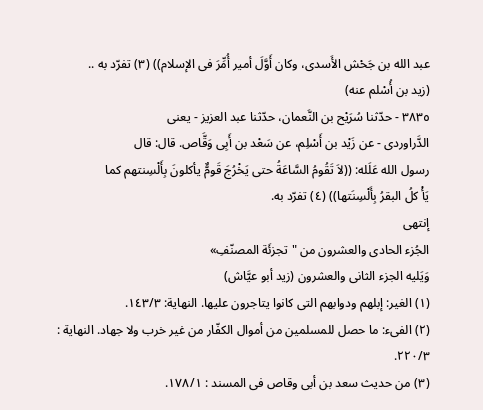عبد الله بن جَحْش الأَسدى، وكان أَوَّلَ أمير أُمِّرَ فى الإسلام)) (٣) تفرّد به ..
(زید بن أُسْلم عنه)
٣٨٣٥ - حدّثنا سُرَيْح بن النَّعمان، حدّثنا عبد العزيز - يعنى
الدَّراوردى - عن زَيْد بن أَسْلِم، عن سَعْد بن أَبِى وَقَّاص. قال: قال
رسول الله عَلَله: ((لاَ تَقُومُ السَّاعَةُ حتى يَخْرُجَ قَومٌّ يأكلونَ بِأَلْسِنتهم كما
يَأْ كلُ البقرُ بِأَلْسِنَتها)) (٤) تفرّد به.
إنتهى
الجُزء الحادى والعشرون من "تجزئَة المصنّفِ»
وَيَليه الجزء الثانى والعشرون (زيد أبو عيَّاش)
(١) الغير: إبلهم ودوابهم التى كانوا يتاجرون عليها. النهاية: ١٤٣/٣.
(٢) الفىء: ما حصل للمسلمين من أموال الكفّار من غير خرب ولا جهاد. النهاية :
٢٢٠/٣.
(٣) من حديث سعد بن أبى وقاص فى المسند : ١٧٨/١.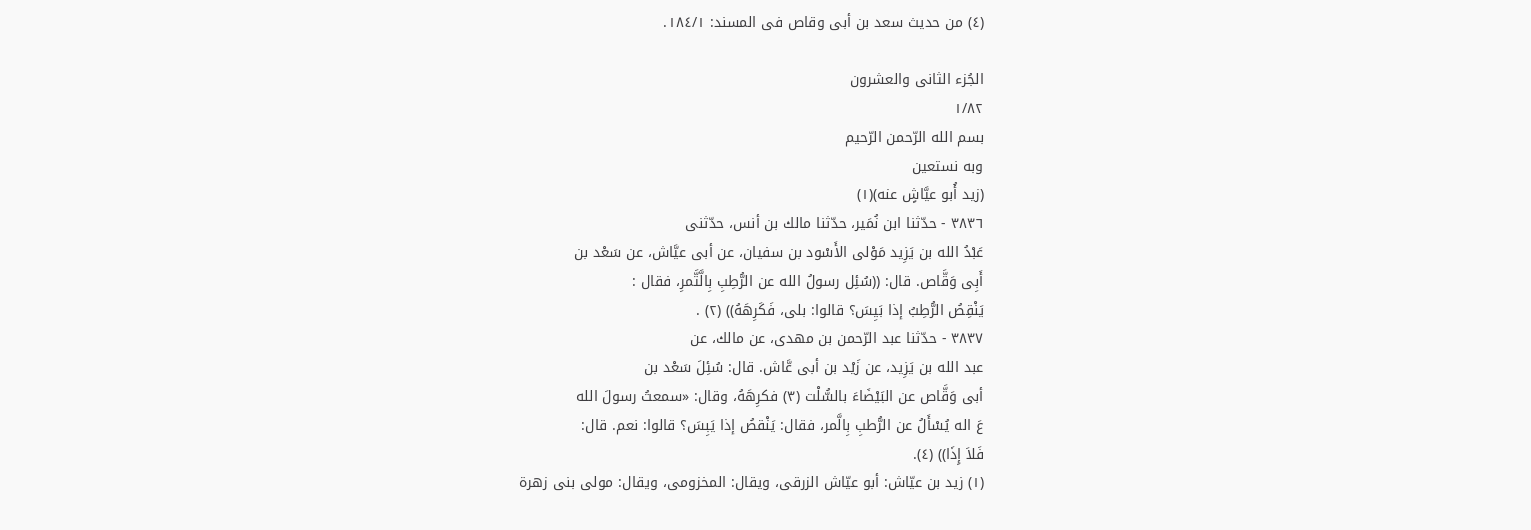(٤) من حديث سعد بن أبى وقاص فى المسند: ١٨٤/١.

الجُزء الثانى والعشرون
١/٨٢
بسم الله الرّحمن الرّحيم
وبه نستعین
(زيد أُبو عيَّاشٍ عنه)(١)
٣٨٣٦ - حدّثنا ابن نُمَير، حدّثنا مالك بن أنس، حدّثنى
عَبْدُ الله بن يَزِيد مَوْلى الأَسْود بن سفيان، عن أبى عيَّاش، عن سَعْد بن
أَبِى وَقَّاص. قال: ((سُئِل رسولُ الله عن الرُّطِبِ بِالَّتَّمرِ، فقال :
يَنْقِصُ الرُّطِبُ إذا بَيِسَ؟ قالوا: بلى، فَكَرِهَهُ)) (٢) .
٣٨٣٧ - حدّثنا عبد الرّحمن بن مهدى، عن مالك، عن
عبد الله بن يَزِيد، عن زَيْد بن أبى عَّاش. قال: سُئِلَ سَعْد بن
أبى وَقَّاص عن البَيْضَاءَ بالسُّلْت (٣) فكرِهَهُ، وقال: «سمعتُ رسولَ الله
عَ اله يُسْأَلُ عن الرُّطبِ بِالَّمر، فقال: يَنْقصُ إذا يَبِسَ؟ قالوا: نعم. قال:
فَلاَ إِذَا)) (٤).
(١) زيد بن عيّاش: أبو عيّاش الزرقى، ويقال: المخزومى، ويقال: مولى بنى زهرة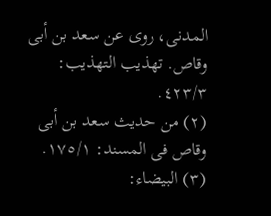المدنى، روى عن سعد بن أبى وقاص. تهذيب التهذيب: ٤٢٣/٣.
(٢) من حديث سعد بن أبى وقاص فى المسند: ١٧٥/١.
(٣) البيضاء: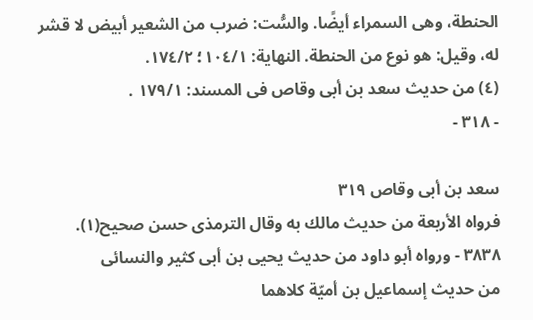الحنطة، وهى السمراء أيضًا. والسُّت: ضرب من الشعير أبيض لا قشر
له، وقيل: هو نوع من الحنطة. النهاية: ١٠٤/١؛ ١٧٤/٢.
(٤) من حديث سعد بن أبى وقاص فى المسند: ١٧٩/١ .
- ٣١٨ -

سعد بن أبى وقاص ٣١٩
فرواه الأربعة من حديث مالك به وقال الترمذى حسن صحيح(١).
٣٨٣٨ - ورواه أبو داود من حديث يحيى بن أبى كثير والنسائى
من حديث إسماعيل بن أميّة كلاهما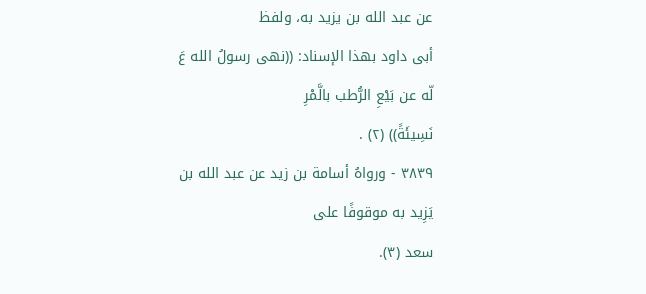عن عبد الله بن يزيد به، ولفظ
أبى داود بهذا الإسناد: ((نهى رسولُ الله عَ لّه عن بَيْعِ الرُّطب بالَّمْرِ
نَسِيئَةً)) (٢) .
٣٨٣٩ - ورواهُ أسامة بن زيد عن عبد الله بن يَزِيد به موقوفًا على
سعد (٣).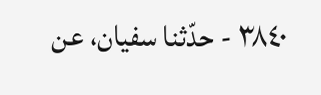٣٨٤٠ - حدّثنا سفيان، عن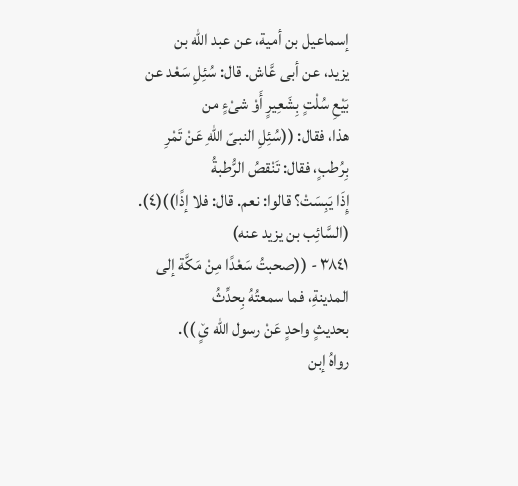إسماعيل بن أمية، عن عبد الله بن
يزيد، عن أبى عَّاش. قال: سُئِلِ سَعْد عن بَيْعِ سُلْتٍ بِشَعِيرٍ أَوْ شىْءٍ من
هذا، فقال: ((سُئِلِ النبىّ اللهِ عَنْ تَمْرِ بِرُطبٍ، فقال: تَنْقصُ الرُّطبةُ
إِذَا يَبِسَتْ؟ قالوا: نعم. قال: فلا إذًا))(٤).
(السَّائِب بن يزيد عنه)
٣٨٤١ - ((صحبتُ سَعْدًا مِنْ مَكَّة إلى المدينةِ، فما سمعتُهُ بِحدِّثُ
بحديثٍ واحدٍ عَنْ رسول الله ێٍ )).
رواهُ إبن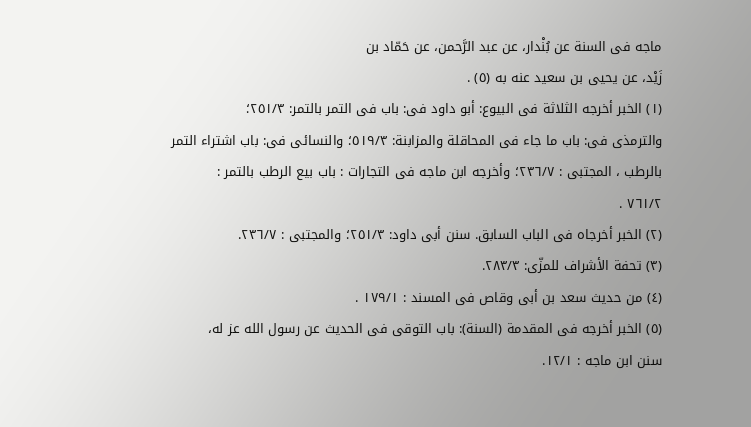ماجه فى السنة عن بُنْدار، عن عبد الرَّحمن، عن حَمّاد بن
زَيْد، عن يحيى بن سعيد عنه به (٥) .
(١) الخبر أخرجه الثلاثة فى البيوع: أبو داود فى: باب فى التمر بالتمر: ٢٥١/٣؛
والترمذى فى: باب ما جاء فى المحاقلة والمزابنة: ٥١٩/٣؛ والنسائى فى: باب اشتراء التمر
بالرطب ، المجتبى : ٢٣٦/٧؛ وأخرجه ابن ماجه فى التجارات : باب بيع الرطب بالتمر :
٧٦١/٢ .
(٢) الخبر أخرجاه فى الباب السابق. سنن أبى داود: ٢٥١/٣؛ والمجتبى : ٢٣٦/٧.
(٣) تحفة الأشراف للمزّى: ٢٨٣/٣.
(٤) من حديث سعد بن أبى وقاص فى المسند : ١٧٩/١ .
(٥) الخبر أخرجه فى المقدمة (السنة): باب التوقى فى الحديث عن رسول الله عز له،
سنن ابن ماجه : ١٢/١.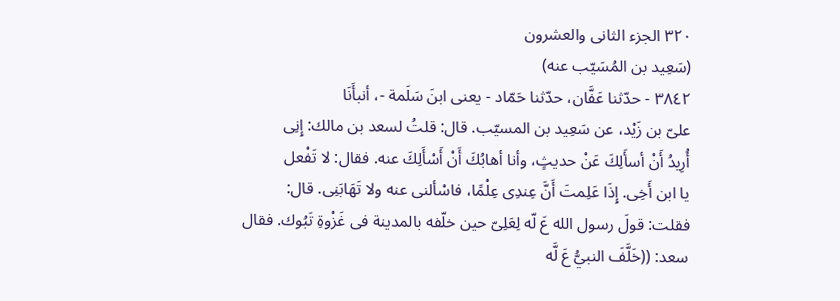٣٢٠ الجزء الثانى والعشرون
(سَعِيد بن المُسَيّب عنه)
٣٨٤٢ - حدّثنا عَفَّان، حدّثنا حَمّاد - يعنى ابنَ سَلَمة -، أنبأَنَا
علىّ بن زَيْد، عن سَعِيد بن المسيّب. قال: قلتُ لسعد بن مالك: إِنِى
أُرِيدُ أَنْ أسأَلِكَ عَنْ حديثٍ، وأنا أهابُكَ أَنْ أَسْأَلِكَ عنه. فقال: لا تَفْعل
يا ابن أَخِى. إِذَا عَلِمتَ أَنَّ عِندِى عِلْمًا، فاسْألنى عنه ولا تَهَابَنِى. قال:
فقلت: قولَ رسول الله عَ لّه لِعَلِىّ حين خلّفه بالمدينة فى غَزْوةِ تَبُوك. فقال
سعد: ((خَلَّفَ النبيُّ عَ لَّه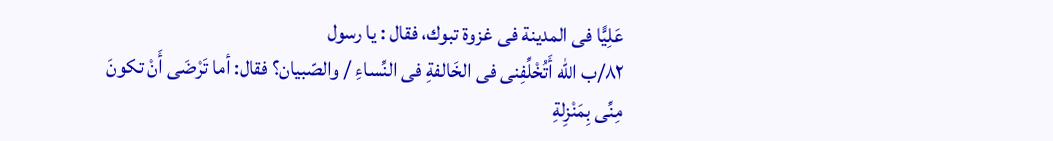عَلِيًّا فى المدينة فى غزوة تبوك، فقال : يا رسول
٨٢/ب الله أَتُخْلِّفِنى فى الخَالفةِ فى النِّساءِ / والصّبيان؟ فقال: أما تَرْضَى أَنْ تكونَ
مِنِّى بِمَنْزِلةِ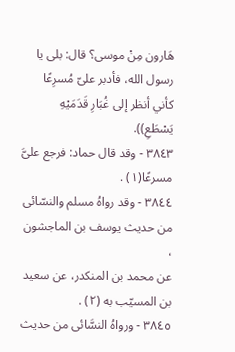هَارون مِنْ موسى؟ قال: بلى يا رسول الله، فأدبر علىّ مُسرِعًا
كأني أنظر إلى غُبَارِ قَدَمَيْهِ يَسْطَعِ)).
٣٨٤٣ - وقد قال حماد: فرجع علىَّ مسرعًا(١) .
٣٨٤٤ - وقد رواهُ مسلم والنسّائى من حديث يوسف بن الماجشون ،
عن محمد بن المنكدر، عن سعيد بن المسيّب به (٢) .
٣٨٤٥ - ورواهُ النسَّائى من حديث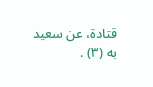قتادة، عن سعيد به (٣) .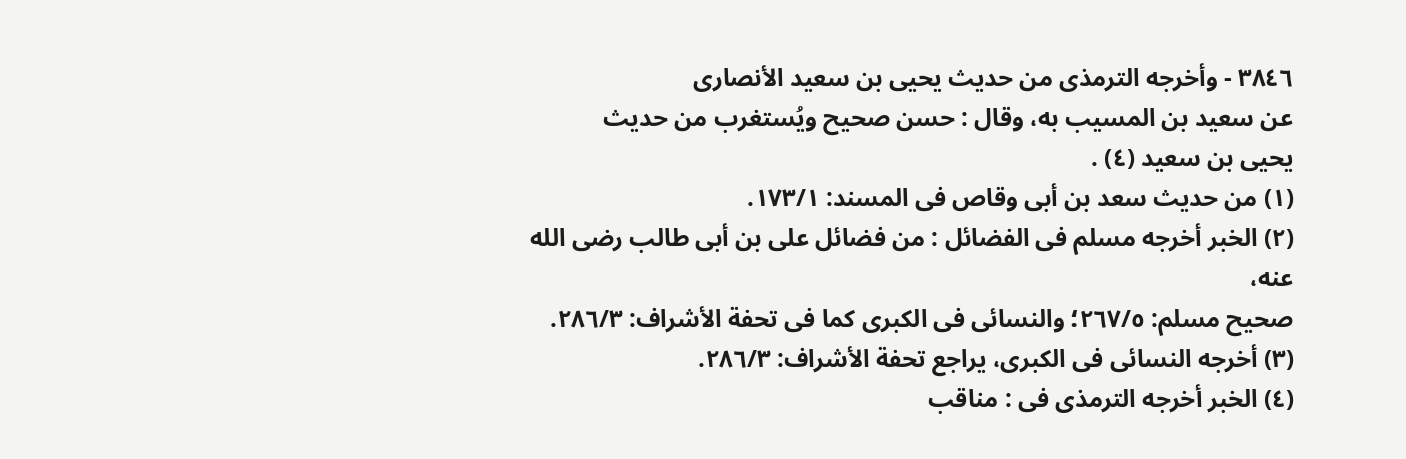٣٨٤٦ - وأخرجه الترمذى من حديث يحيى بن سعيد الأنصارى
عن سعيد بن المسيب به، وقال : حسن صحيح ويُستغرب من حديث
يحيى بن سعيد (٤) .
(١) من حديث سعد بن أبى وقاص فى المسند: ١٧٣/١.
(٢) الخبر أخرجه مسلم فى الفضائل : من فضائل على بن أبى طالب رضى الله عنه،
صحيح مسلم: ٢٦٧/٥؛ والنسائى فى الكبرى كما فى تحفة الأشراف: ٢٨٦/٣.
(٣) أخرجه النسائى فى الكبرى، يراجع تحفة الأشراف: ٢٨٦/٣.
(٤) الخبر أخرجه الترمذى فى : مناقب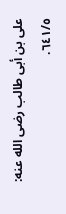على بن أبى طالب رضى الله عنه: ٦٤١/٥.